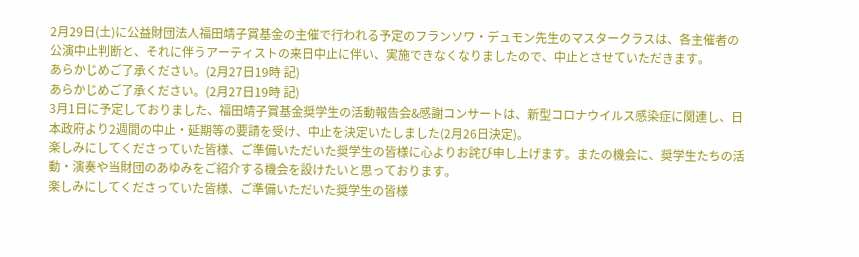2月29日(土)に公益財団法人福田靖子賞基金の主催で行われる予定のフランソワ・デュモン先生のマスタークラスは、各主催者の公演中止判断と、それに伴うアーティストの来日中止に伴い、実施できなくなりましたので、中止とさせていただきます。
あらかじめご了承ください。(2月27日19時 記)
あらかじめご了承ください。(2月27日19時 記)
3月1日に予定しておりました、福田靖子賞基金奨学生の活動報告会&感謝コンサートは、新型コロナウイルス感染症に関連し、日本政府より2週間の中止・延期等の要請を受け、中止を決定いたしました(2月26日決定)。
楽しみにしてくださっていた皆様、ご準備いただいた奨学生の皆様に心よりお詫び申し上げます。またの機会に、奨学生たちの活動・演奏や当財団のあゆみをご紹介する機会を設けたいと思っております。
楽しみにしてくださっていた皆様、ご準備いただいた奨学生の皆様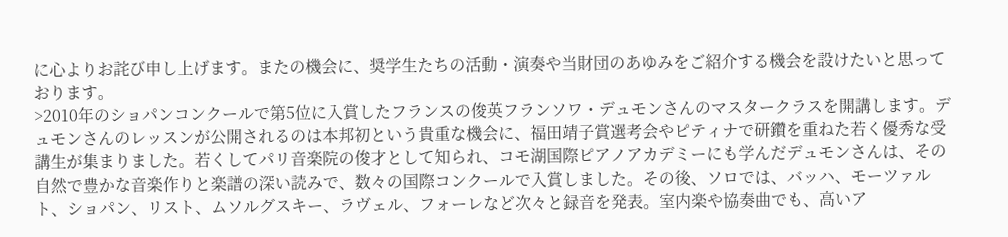に心よりお詫び申し上げます。またの機会に、奨学生たちの活動・演奏や当財団のあゆみをご紹介する機会を設けたいと思っております。
>2010年のショパンコンクールで第5位に入賞したフランスの俊英フランソワ・デュモンさんのマスタークラスを開講します。デュモンさんのレッスンが公開されるのは本邦初という貴重な機会に、福田靖子賞選考会やピティナで研鑽を重ねた若く優秀な受講生が集まりました。若くしてパリ音楽院の俊才として知られ、コモ湖国際ピアノアカデミーにも学んだデュモンさんは、その自然で豊かな音楽作りと楽譜の深い読みで、数々の国際コンクールで入賞しました。その後、ソロでは、バッハ、モーツァルト、ショパン、リスト、ムソルグスキー、ラヴェル、フォーレなど次々と録音を発表。室内楽や協奏曲でも、高いア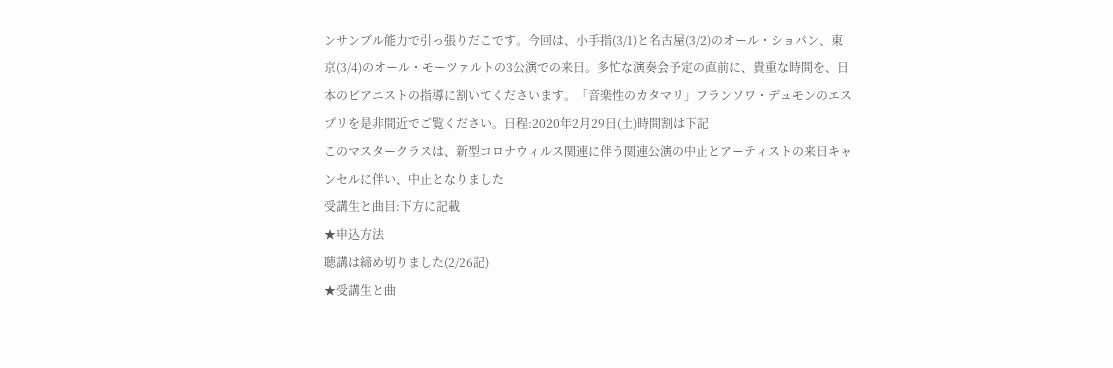ンサンブル能力で引っ張りだこです。今回は、小手指(3/1)と名古屋(3/2)のオール・ショパン、東京(3/4)のオール・モーツァルトの3公演での来日。多忙な演奏会予定の直前に、貴重な時間を、日本のピアニストの指導に割いてくださいます。「音楽性のカタマリ」フランソワ・デュモンのエスプリを是非間近でご覧ください。日程:2020年2月29日(土)時間割は下記
このマスタークラスは、新型コロナウィルス関連に伴う関連公演の中止とアーティストの来日キャンセルに伴い、中止となりました
受講生と曲目:下方に記載
★申込方法
聴講は締め切りました(2/26記)
★受講生と曲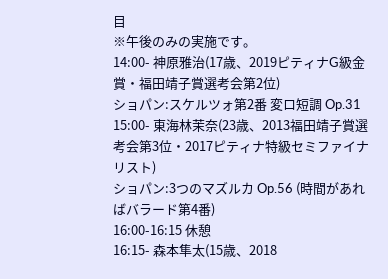目
※午後のみの実施です。
14:00- 神原雅治(17歳、2019ピティナG級金賞・福田靖子賞選考会第2位)
ショパン:スケルツォ第2番 変ロ短調 Op.31
15:00- 東海林茉奈(23歳、2013福田靖子賞選考会第3位・2017ピティナ特級セミファイナリスト)
ショパン:3つのマズルカ Op.56 (時間があればバラード第4番)
16:00-16:15 休憩
16:15- 森本隼太(15歳、2018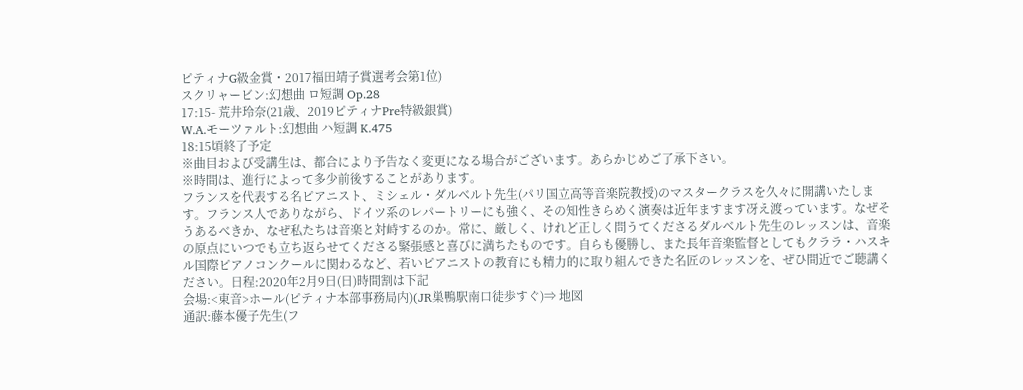ピティナG級金賞・2017福田靖子賞選考会第1位)
スクリャービン:幻想曲 ロ短調 Op.28
17:15- 荒井玲奈(21歳、2019ピティナPre特級銀賞)
W.A.モーツァルト:幻想曲 ハ短調 K.475
18:15頃終了予定
※曲目および受講生は、都合により予告なく変更になる場合がございます。あらかじめご了承下さい。
※時間は、進行によって多少前後することがあります。
フランスを代表する名ピアニスト、ミシェル・ダルベルト先生(パリ国立高等音楽院教授)のマスタークラスを久々に開講いたします。フランス人でありながら、ドイツ系のレパートリーにも強く、その知性きらめく演奏は近年ますます冴え渡っています。なぜそうあるべきか、なぜ私たちは音楽と対峙するのか。常に、厳しく、けれど正しく問うてくださるダルベルト先生のレッスンは、音楽の原点にいつでも立ち返らせてくださる緊張感と喜びに満ちたものです。自らも優勝し、また長年音楽監督としてもクララ・ハスキル国際ピアノコンクールに関わるなど、若いピアニストの教育にも精力的に取り組んできた名匠のレッスンを、ぜひ間近でご聴講ください。日程:2020年2月9日(日)時間割は下記
会場:<東音>ホール(ピティナ本部事務局内)(JR巣鴨駅南口徒歩すぐ)⇒ 地図
通訳:藤本優子先生(フ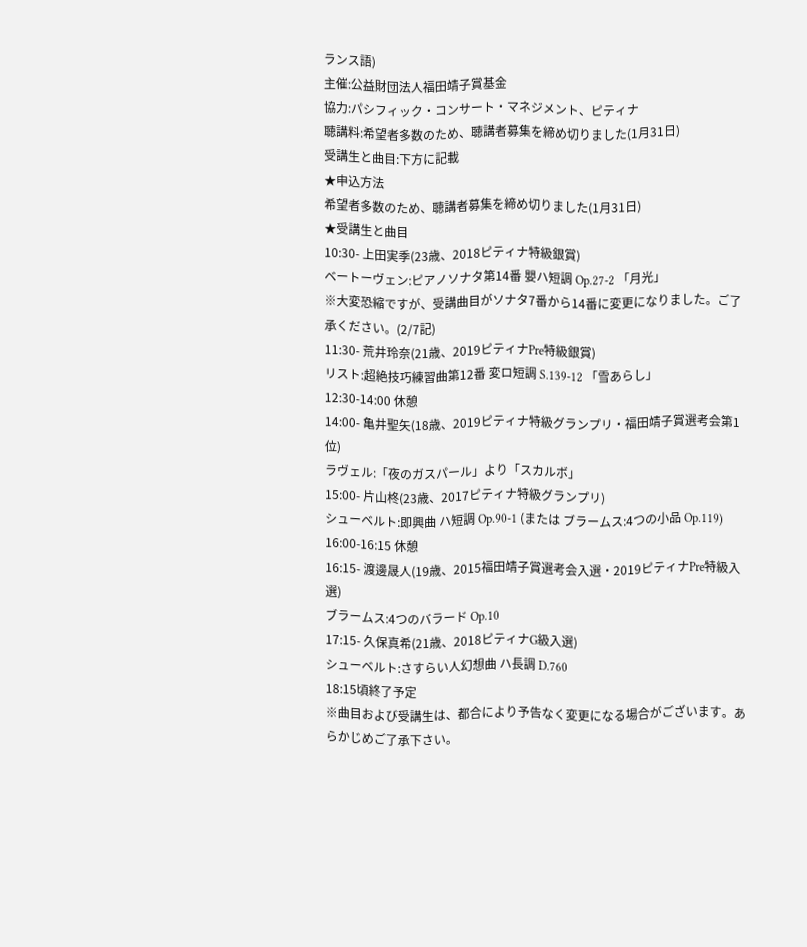ランス語)
主催:公益財団法人福田靖子賞基金
協力:パシフィック・コンサート・マネジメント、ピティナ
聴講料:希望者多数のため、聴講者募集を締め切りました(1月31日)
受講生と曲目:下方に記載
★申込方法
希望者多数のため、聴講者募集を締め切りました(1月31日)
★受講生と曲目
10:30- 上田実季(23歳、2018ピティナ特級銀賞)
ベートーヴェン:ピアノソナタ第14番 嬰ハ短調 Op.27-2 「月光」
※大変恐縮ですが、受講曲目がソナタ7番から14番に変更になりました。ご了承ください。(2/7記)
11:30- 荒井玲奈(21歳、2019ピティナPre特級銀賞)
リスト:超絶技巧練習曲第12番 変ロ短調 S.139-12 「雪あらし」
12:30-14:00 休憩
14:00- 亀井聖矢(18歳、2019ピティナ特級グランプリ・福田靖子賞選考会第1位)
ラヴェル:「夜のガスパール」より「スカルボ」
15:00- 片山柊(23歳、2017ピティナ特級グランプリ)
シューベルト:即興曲 ハ短調 Op.90-1 (または ブラームス:4つの小品 Op.119)
16:00-16:15 休憩
16:15- 渡邊晟人(19歳、2015福田靖子賞選考会入選・2019ピティナPre特級入選)
ブラームス:4つのバラード Op.10
17:15- 久保真希(21歳、2018ピティナG級入選)
シューベルト:さすらい人幻想曲 ハ長調 D.760
18:15頃終了予定
※曲目および受講生は、都合により予告なく変更になる場合がございます。あらかじめご了承下さい。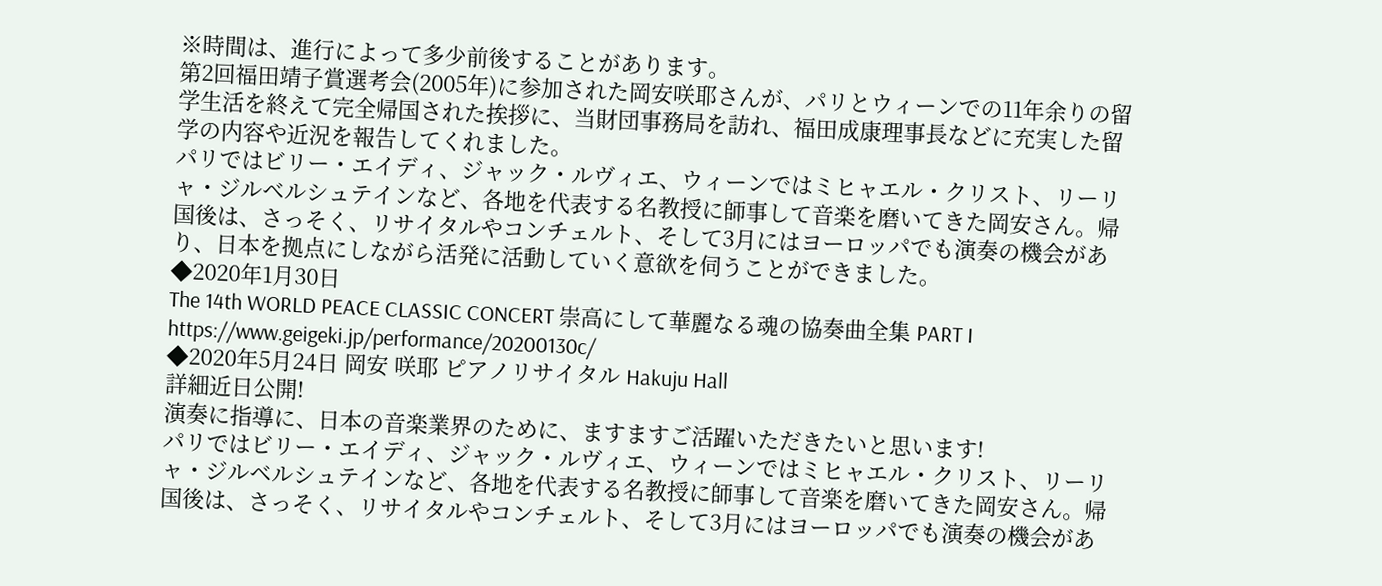※時間は、進行によって多少前後することがあります。
第2回福田靖子賞選考会(2005年)に参加された岡安咲耶さんが、パリとウィーンでの11年余りの留学生活を終えて完全帰国された挨拶に、当財団事務局を訪れ、福田成康理事長などに充実した留学の内容や近況を報告してくれました。
パリではビリー・エイディ、ジャック・ルヴィエ、ウィーンではミヒャエル・クリスト、リーリャ・ジルベルシュテインなど、各地を代表する名教授に師事して音楽を磨いてきた岡安さん。帰国後は、さっそく、リサイタルやコンチェルト、そして3月にはヨーロッパでも演奏の機会があり、日本を拠点にしながら活発に活動していく意欲を伺うことができました。
◆2020年1月30日
The 14th WORLD PEACE CLASSIC CONCERT 崇高にして華麗なる魂の協奏曲全集 PART I
https://www.geigeki.jp/performance/20200130c/
◆2020年5月24日 岡安 咲耶 ピアノリサイタル Hakuju Hall
詳細近日公開!
演奏に指導に、日本の音楽業界のために、ますますご活躍いただきたいと思います!
パリではビリー・エイディ、ジャック・ルヴィエ、ウィーンではミヒャエル・クリスト、リーリャ・ジルベルシュテインなど、各地を代表する名教授に師事して音楽を磨いてきた岡安さん。帰国後は、さっそく、リサイタルやコンチェルト、そして3月にはヨーロッパでも演奏の機会があ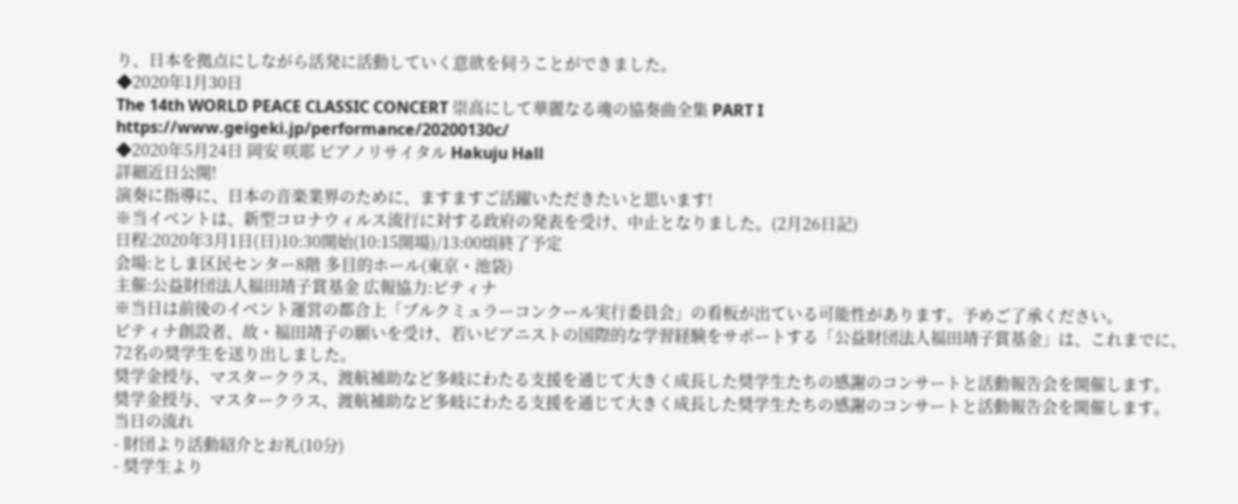り、日本を拠点にしながら活発に活動していく意欲を伺うことができました。
◆2020年1月30日
The 14th WORLD PEACE CLASSIC CONCERT 崇高にして華麗なる魂の協奏曲全集 PART I
https://www.geigeki.jp/performance/20200130c/
◆2020年5月24日 岡安 咲耶 ピアノリサイタル Hakuju Hall
詳細近日公開!
演奏に指導に、日本の音楽業界のために、ますますご活躍いただきたいと思います!
※当イベントは、新型コロナウィルス流行に対する政府の発表を受け、中止となりました。(2月26日記)
日程:2020年3月1日(日)10:30開始(10:15開場)/13:00頃終了予定
会場:としま区民センター8階 多目的ホール(東京・池袋)
主催:公益財団法人福田靖子賞基金 広報協力:ピティナ
※当日は前後のイベント運営の都合上「ブルクミュラーコンクール実行委員会」の看板が出ている可能性があります。予めご了承ください。
ピティナ創設者、故・福田靖子の願いを受け、若いピアニストの国際的な学習経験をサポートする「公益財団法人福田靖子賞基金」は、これまでに、72名の奨学生を送り出しました。
奨学金授与、マスタークラス、渡航補助など多岐にわたる支援を通じて大きく成長した奨学生たちの感謝のコンサートと活動報告会を開催します。
奨学金授与、マスタークラス、渡航補助など多岐にわたる支援を通じて大きく成長した奨学生たちの感謝のコンサートと活動報告会を開催します。
当日の流れ
- 財団より活動紹介とお礼(10分)
- 奨学生より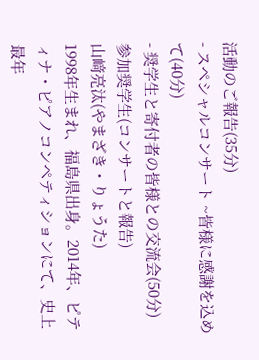活動のご報告(35分)
- スペシャルコンサート ~皆様に感謝を込めて(40分)
- 奨学生と寄付者の皆様との交流会(50分)
参加奨学生(コンサートと報告)
山﨑亮汰(やまざき・りょうた)
1998年生まれ、福島県出身。2014年、ピティナ・ピアノコンペティションにて、史上最年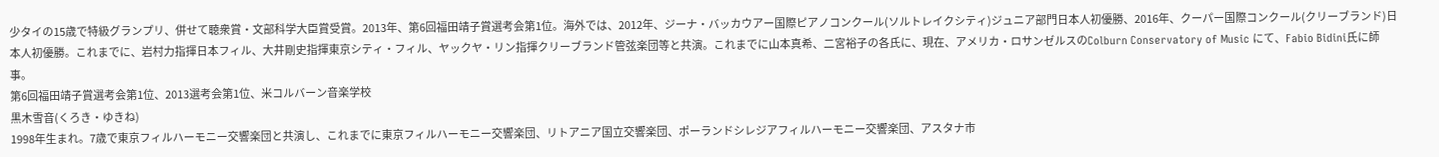少タイの15歳で特級グランプリ、併せて聴衆賞・文部科学大臣賞受賞。2013年、第6回福田靖子賞選考会第1位。海外では、2012年、ジーナ・バッカウアー国際ピアノコンクール(ソルトレイクシティ)ジュニア部門日本人初優勝、2016年、クーパー国際コンクール(クリーブランド)日本人初優勝。これまでに、岩村力指揮日本フィル、大井剛史指揮東京シティ・フィル、ヤックヤ・リン指揮クリーブランド管弦楽団等と共演。これまでに山本真希、二宮裕子の各氏に、現在、アメリカ・ロサンゼルスのColburn Conservatory of Music にて、Fabio Bidini氏に師事。
第6回福田靖子賞選考会第1位、2013選考会第1位、米コルバーン音楽学校
黒木雪音(くろき・ゆきね)
1998年生まれ。7歳で東京フィルハーモニー交響楽団と共演し、これまでに東京フィルハーモニー交響楽団、リトアニア国立交響楽団、ポーランドシレジアフィルハーモニー交響楽団、アスタナ市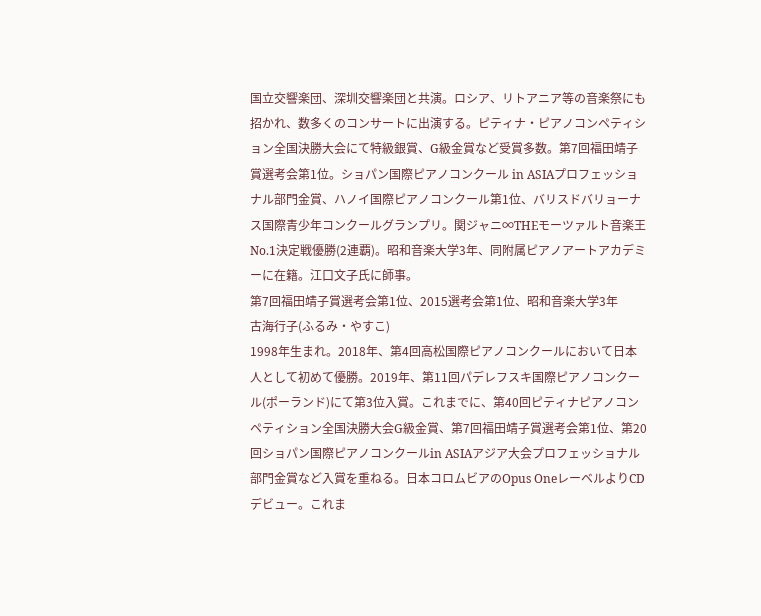国立交響楽団、深圳交響楽団と共演。ロシア、リトアニア等の音楽祭にも招かれ、数多くのコンサートに出演する。ピティナ・ピアノコンペティション全国決勝大会にて特級銀賞、G級金賞など受賞多数。第7回福田靖子賞選考会第1位。ショパン国際ピアノコンクール in ASIAプロフェッショナル部門金賞、ハノイ国際ピアノコンクール第1位、バリスドバリョーナス国際青少年コンクールグランプリ。関ジャニ∞THEモーツァルト音楽王No.1決定戦優勝(2連覇)。昭和音楽大学3年、同附属ピアノアートアカデミーに在籍。江口文子氏に師事。
第7回福田靖子賞選考会第1位、2015選考会第1位、昭和音楽大学3年
古海行子(ふるみ・やすこ)
1998年生まれ。2018年、第4回高松国際ピアノコンクールにおいて日本人として初めて優勝。2019年、第11回パデレフスキ国際ピアノコンクール(ポーランド)にて第3位入賞。これまでに、第40回ピティナピアノコンペティション全国決勝大会G級金賞、第7回福田靖子賞選考会第1位、第20回ショパン国際ピアノコンクールin ASIAアジア大会プロフェッショナル部門金賞など入賞を重ねる。日本コロムビアのOpus OneレーベルよりCDデビュー。これま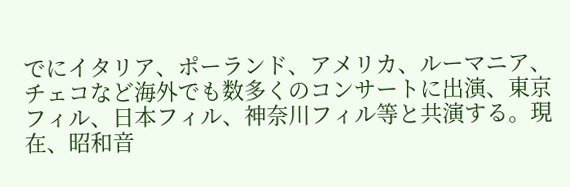でにイタリア、ポーランド、アメリカ、ルーマニア、チェコなど海外でも数多くのコンサートに出演、東京フィル、日本フィル、神奈川フィル等と共演する。現在、昭和音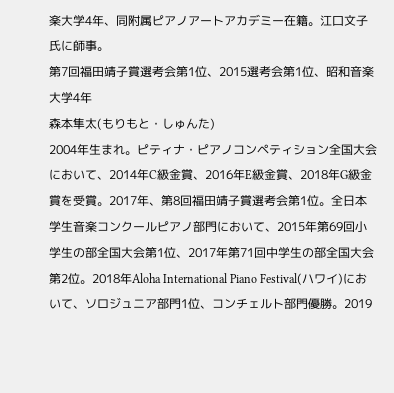楽大学4年、同附属ピアノアートアカデミー在籍。江口文子氏に師事。
第7回福田靖子賞選考会第1位、2015選考会第1位、昭和音楽大学4年
森本隼太(もりもと・しゅんた)
2004年生まれ。ピティナ・ピアノコンペティション全国大会において、2014年C級金賞、2016年E級金賞、2018年G級金賞を受賞。2017年、第8回福田靖子賞選考会第1位。全日本学生音楽コンクールピアノ部門において、2015年第69回小学生の部全国大会第1位、2017年第71回中学生の部全国大会第2位。2018年Aloha International Piano Festival(ハワイ)において、ソロジュニア部門1位、コンチェルト部門優勝。2019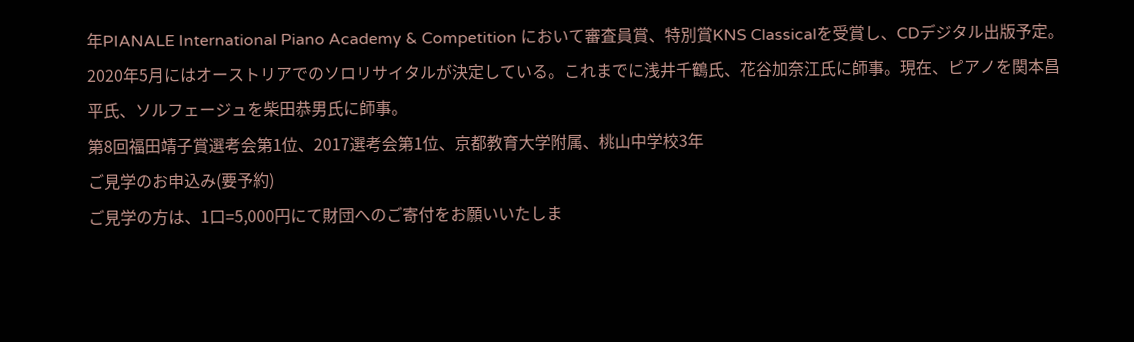年PIANALE International Piano Academy & Competition において審査員賞、特別賞KNS Classicalを受賞し、CDデジタル出版予定。2020年5月にはオーストリアでのソロリサイタルが決定している。これまでに浅井千鶴氏、花谷加奈江氏に師事。現在、ピアノを関本昌平氏、ソルフェージュを柴田恭男氏に師事。
第8回福田靖子賞選考会第1位、2017選考会第1位、京都教育大学附属、桃山中学校3年
ご見学のお申込み(要予約)
ご見学の方は、1口=5,000円にて財団へのご寄付をお願いいたしま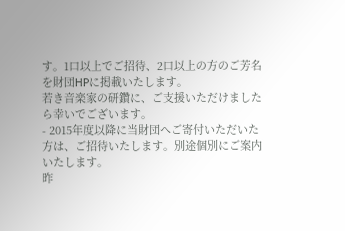す。1口以上でご招待、2口以上の方のご芳名を財団HPに掲載いたします。
若き音楽家の研鑽に、ご支援いただけましたら幸いでございます。
- 2015年度以降に当財団へご寄付いただいた方は、ご招待いたします。別途個別にご案内いたします。
昨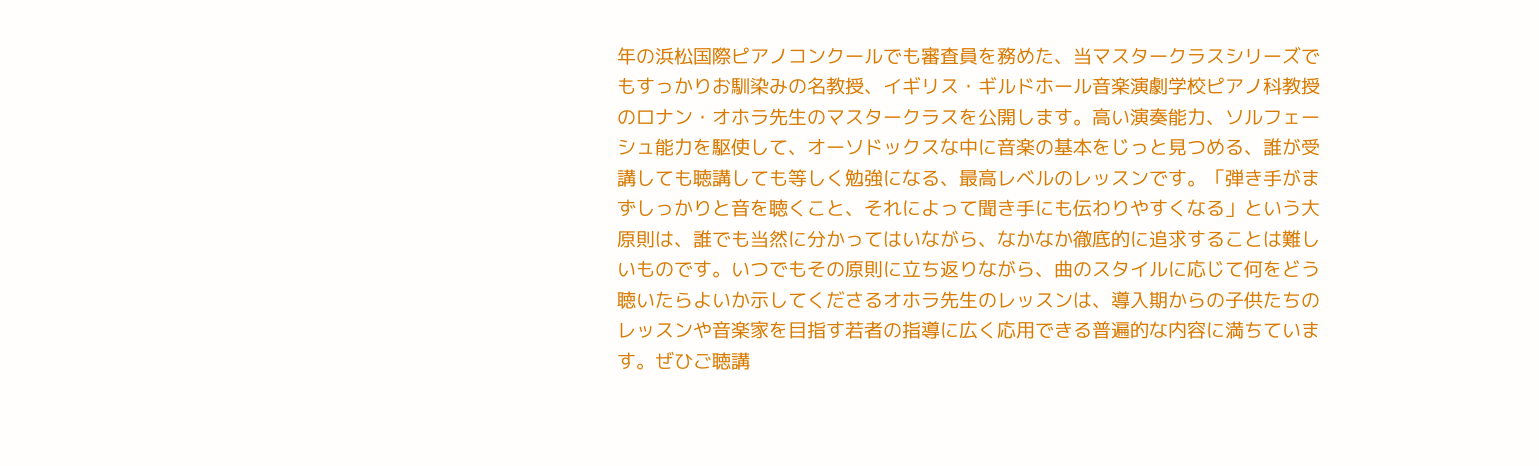年の浜松国際ピアノコンクールでも審査員を務めた、当マスタークラスシリーズでもすっかりお馴染みの名教授、イギリス・ギルドホール音楽演劇学校ピアノ科教授のロナン・オホラ先生のマスタークラスを公開します。高い演奏能力、ソルフェーシュ能力を駆使して、オーソドックスな中に音楽の基本をじっと見つめる、誰が受講しても聴講しても等しく勉強になる、最高レベルのレッスンです。「弾き手がまずしっかりと音を聴くこと、それによって聞き手にも伝わりやすくなる」という大原則は、誰でも当然に分かってはいながら、なかなか徹底的に追求することは難しいものです。いつでもその原則に立ち返りながら、曲のスタイルに応じて何をどう聴いたらよいか示してくださるオホラ先生のレッスンは、導入期からの子供たちのレッスンや音楽家を目指す若者の指導に広く応用できる普遍的な内容に満ちています。ぜひご聴講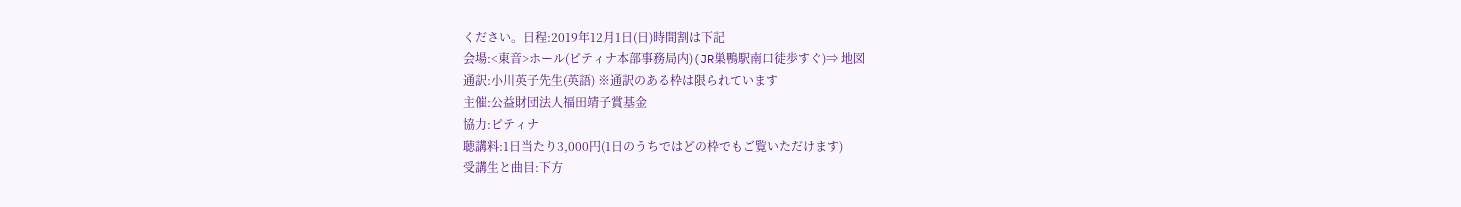ください。日程:2019年12月1日(日)時間割は下記
会場:<東音>ホール(ピティナ本部事務局内)(JR巣鴨駅南口徒歩すぐ)⇒ 地図
通訳:小川英子先生(英語) ※通訳のある枠は限られています
主催:公益財団法人福田靖子賞基金
協力:ピティナ
聴講料:1日当たり3,000円(1日のうちではどの枠でもご覧いただけます)
受講生と曲目:下方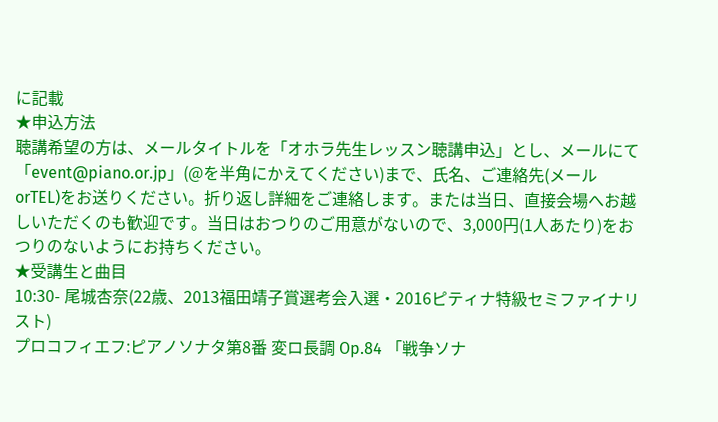に記載
★申込方法
聴講希望の方は、メールタイトルを「オホラ先生レッスン聴講申込」とし、メールにて「event@piano.or.jp」(@を半角にかえてください)まで、氏名、ご連絡先(メールorTEL)をお送りください。折り返し詳細をご連絡します。または当日、直接会場へお越しいただくのも歓迎です。当日はおつりのご用意がないので、3,000円(1人あたり)をおつりのないようにお持ちください。
★受講生と曲目
10:30- 尾城杏奈(22歳、2013福田靖子賞選考会入選・2016ピティナ特級セミファイナリスト)
プロコフィエフ:ピアノソナタ第8番 変ロ長調 Op.84 「戦争ソナ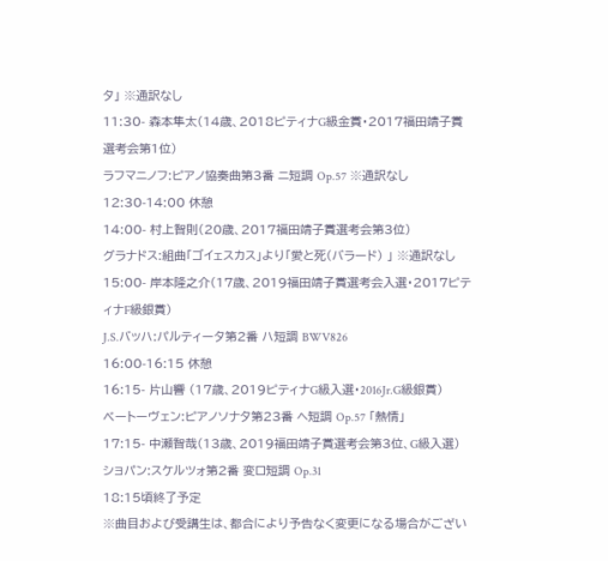タ」 ※通訳なし
11:30- 森本隼太(14歳、2018ピティナG級金賞・2017福田靖子賞選考会第1位)
ラフマニノフ:ピアノ協奏曲第3番 ニ短調 Op.57 ※通訳なし
12:30-14:00 休憩
14:00- 村上智則(20歳、2017福田靖子賞選考会第3位)
グラナドス:組曲「ゴイェスカス」より「愛と死(バラード) 」 ※通訳なし
15:00- 岸本隆之介(17歳、2019福田靖子賞選考会入選・2017ピティナF級銀賞)
J.S.バッハ:パルティータ第2番 ハ短調 BWV826
16:00-16:15 休憩
16:15- 片山響 (17歳、2019ピティナG級入選・2016Jr.G級銀賞)
ベートーヴェン:ピアノソナタ第23番 ヘ短調 Op.57 「熱情」
17:15- 中瀬智哉(13歳、2019福田靖子賞選考会第3位、G級入選)
ショパン:スケルツォ第2番 変ロ短調 Op.31
18:15頃終了予定
※曲目および受講生は、都合により予告なく変更になる場合がござい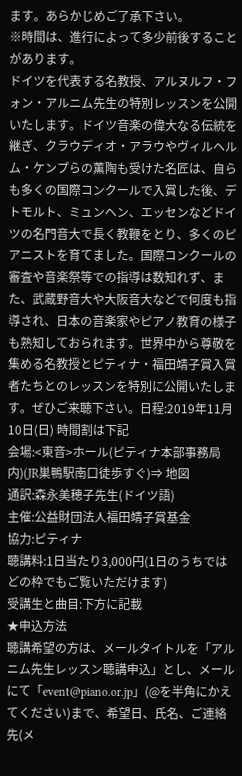ます。あらかじめご了承下さい。
※時間は、進行によって多少前後することがあります。
ドイツを代表する名教授、アルヌルフ・フォン・アルニム先生の特別レッスンを公開いたします。ドイツ音楽の偉大なる伝統を継ぎ、クラウディオ・アラウやヴィルヘルム・ケンプらの薫陶も受けた名匠は、自らも多くの国際コンクールで入賞した後、デトモルト、ミュンヘン、エッセンなどドイツの名門音大で長く教鞭をとり、多くのピアニストを育てました。国際コンクールの審査や音楽祭等での指導は数知れず、また、武蔵野音大や大阪音大などで何度も指導され、日本の音楽家やピアノ教育の様子も熟知しておられます。世界中から尊敬を集める名教授とピティナ・福田靖子賞入賞者たちとのレッスンを特別に公開いたします。ぜひご来聴下さい。日程:2019年11月10日(日) 時間割は下記
会場:<東音>ホール(ピティナ本部事務局内)(JR巣鴨駅南口徒歩すぐ)⇒ 地図
通訳:森永美穂子先生(ドイツ語)
主催:公益財団法人福田靖子賞基金
協力:ピティナ
聴講料:1日当たり3,000円(1日のうちではどの枠でもご覧いただけます)
受講生と曲目:下方に記載
★申込方法
聴講希望の方は、メールタイトルを「アルニム先生レッスン聴講申込」とし、メールにて「event@piano.or.jp」(@を半角にかえてください)まで、希望日、氏名、ご連絡先(メ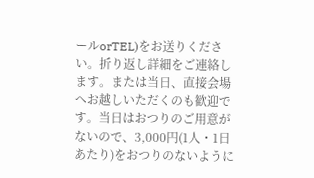ールorTEL)をお送りください。折り返し詳細をご連絡します。または当日、直接会場へお越しいただくのも歓迎です。当日はおつりのご用意がないので、3,000円(1人・1日あたり)をおつりのないように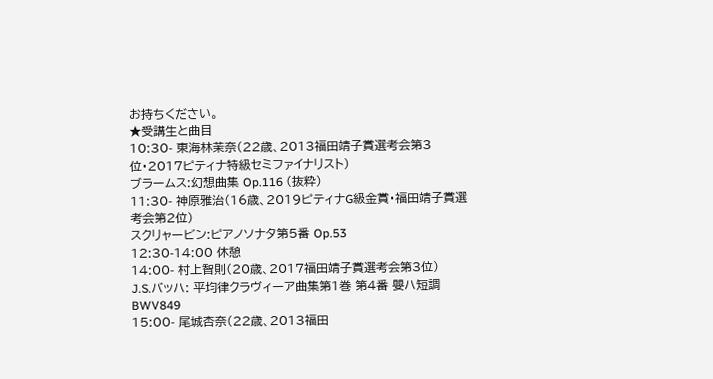お持ちください。
★受講生と曲目
10:30- 東海林茉奈(22歳、2013福田靖子賞選考会第3位・2017ピティナ特級セミファイナリスト)
ブラームス:幻想曲集 Op.116 (抜粋)
11:30- 神原雅治(16歳、2019ピティナG級金賞・福田靖子賞選考会第2位)
スクリャービン:ピアノソナタ第5番 Op.53
12:30-14:00 休憩
14:00- 村上智則(20歳、2017福田靖子賞選考会第3位)
J.S.バッハ: 平均律クラヴィーア曲集第1巻 第4番 嬰ハ短調 BWV849
15:00- 尾城杏奈(22歳、2013福田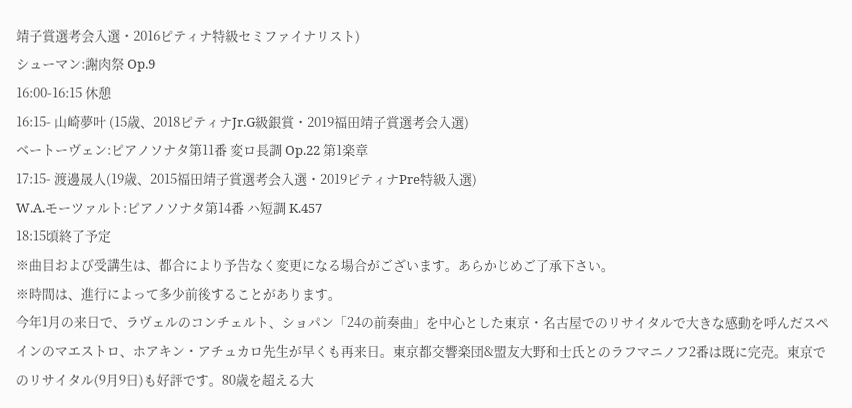靖子賞選考会入選・2016ピティナ特級セミファイナリスト)
シューマン:謝肉祭 Op.9
16:00-16:15 休憩
16:15- 山崎夢叶 (15歳、2018ピティナJr.G級銀賞・2019福田靖子賞選考会入選)
ベートーヴェン:ピアノソナタ第11番 変ロ長調 Op.22 第1楽章
17:15- 渡邊晟人(19歳、2015福田靖子賞選考会入選・2019ピティナPre特級入選)
W.A.モーツァルト:ピアノソナタ第14番 ハ短調 K.457
18:15頃終了予定
※曲目および受講生は、都合により予告なく変更になる場合がございます。あらかじめご了承下さい。
※時間は、進行によって多少前後することがあります。
今年1月の来日で、ラヴェルのコンチェルト、ショパン「24の前奏曲」を中心とした東京・名古屋でのリサイタルで大きな感動を呼んだスペインのマエストロ、ホアキン・アチュカロ先生が早くも再来日。東京都交響楽団&盟友大野和士氏とのラフマニノフ2番は既に完売。東京でのリサイタル(9月9日)も好評です。80歳を超える大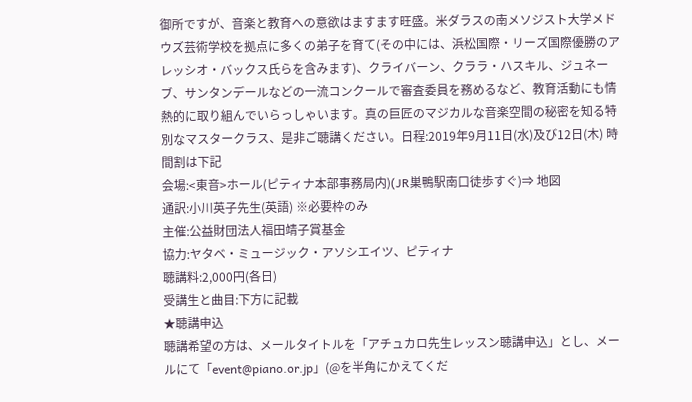御所ですが、音楽と教育への意欲はますます旺盛。米ダラスの南メソジスト大学メドウズ芸術学校を拠点に多くの弟子を育て(その中には、浜松国際・リーズ国際優勝のアレッシオ・バックス氏らを含みます)、クライバーン、クララ・ハスキル、ジュネーブ、サンタンデールなどの一流コンクールで審査委員を務めるなど、教育活動にも情熱的に取り組んでいらっしゃいます。真の巨匠のマジカルな音楽空間の秘密を知る特別なマスタークラス、是非ご聴講ください。日程:2019年9月11日(水)及び12日(木) 時間割は下記
会場:<東音>ホール(ピティナ本部事務局内)(JR巣鴨駅南口徒歩すぐ)⇒ 地図
通訳:小川英子先生(英語) ※必要枠のみ
主催:公益財団法人福田靖子賞基金
協力:ヤタベ・ミュージック・アソシエイツ、ピティナ
聴講料:2,000円(各日)
受講生と曲目:下方に記載
★聴講申込
聴講希望の方は、メールタイトルを「アチュカロ先生レッスン聴講申込」とし、メールにて「event@piano.or.jp」(@を半角にかえてくだ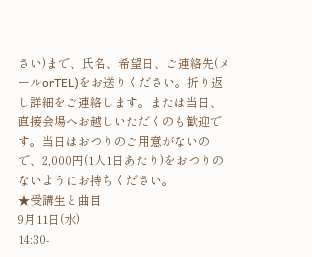さい)まで、氏名、希望日、ご連絡先(メールorTEL)をお送りください。折り返し詳細をご連絡します。または当日、直接会場へお越しいただくのも歓迎です。当日はおつりのご用意がないので、2,000円(1人1日あたり)をおつりのないようにお持ちください。
★受講生と曲目
9月11日(水)
14:30-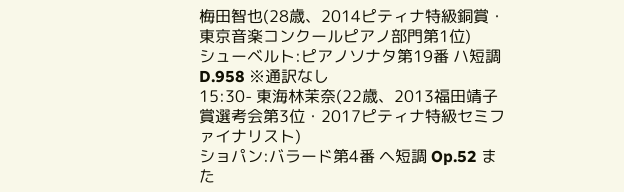梅田智也(28歳、2014ピティナ特級銅賞・東京音楽コンクールピアノ部門第1位)
シューベルト:ピアノソナタ第19番 ハ短調 D.958 ※通訳なし
15:30- 東海林茉奈(22歳、2013福田靖子賞選考会第3位・2017ピティナ特級セミファイナリスト)
ショパン:バラード第4番 ヘ短調 Op.52 また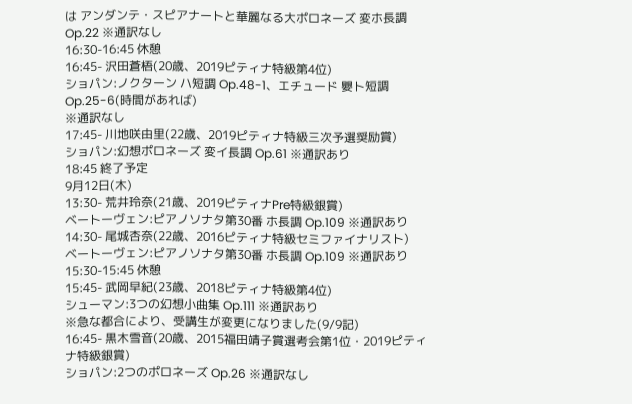は アンダンテ・スピアナートと華麗なる大ポロネーズ 変ホ長調 Op.22 ※通訳なし
16:30-16:45 休憩
16:45- 沢田蒼梧(20歳、2019ピティナ特級第4位)
ショパン:ノクターン ハ短調 Op.48-1、エチュード 嬰ト短調 Op.25-6(時間があれば)
※通訳なし
17:45- 川地咲由里(22歳、2019ピティナ特級三次予選奨励賞)
ショパン:幻想ポロネーズ 変イ長調 Op.61 ※通訳あり
18:45 終了予定
9月12日(木)
13:30- 荒井玲奈(21歳、2019ピティナPre特級銀賞)
ベートーヴェン:ピアノソナタ第30番 ホ長調 Op.109 ※通訳あり
14:30- 尾城杏奈(22歳、2016ピティナ特級セミファイナリスト)
ベートーヴェン:ピアノソナタ第30番 ホ長調 Op.109 ※通訳あり
15:30-15:45 休憩
15:45- 武岡早紀(23歳、2018ピティナ特級第4位)
シューマン:3つの幻想小曲集 Op.111 ※通訳あり
※急な都合により、受講生が変更になりました(9/9記)
16:45- 黒木雪音(20歳、2015福田靖子賞選考会第1位・2019ピティナ特級銀賞)
ショパン:2つのポロネーズ Op.26 ※通訳なし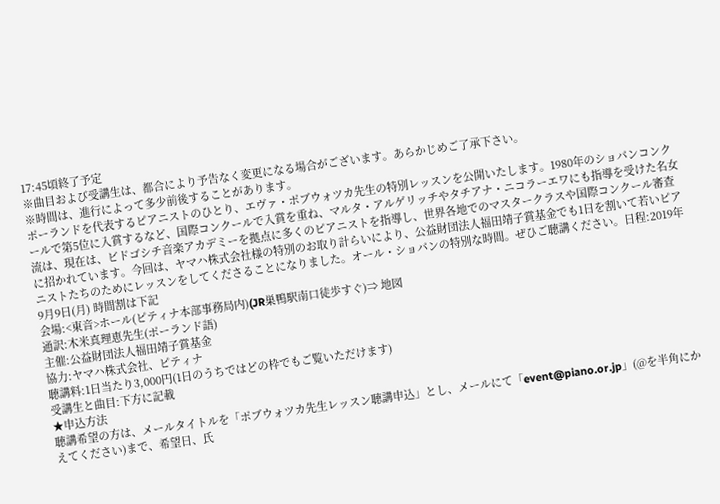17:45頃終了予定
※曲目および受講生は、都合により予告なく変更になる場合がございます。あらかじめご了承下さい。
※時間は、進行によって多少前後することがあります。
ポーランドを代表するピアニストのひとり、エヴァ・ポブウォツカ先生の特別レッスンを公開いたします。1980年のショパンコンクールで第5位に入賞するなど、国際コンクールで入賞を重ね、マルタ・アルゲリッチやタチアナ・ニコラーエワにも指導を受けた名女流は、現在は、ビドゴシチ音楽アカデミーを拠点に多くのピアニストを指導し、世界各地でのマスタークラスや国際コンクール審査に招かれています。今回は、ヤマハ株式会社様の特別のお取り計らいにより、公益財団法人福田靖子賞基金でも1日を割いて若いピアニストたちのためにレッスンをしてくださることになりました。オール・ショパンの特別な時間。ぜひご聴講ください。日程:2019年9月9日(月) 時間割は下記
会場:<東音>ホール(ピティナ本部事務局内)(JR巣鴨駅南口徒歩すぐ)⇒ 地図
通訳:木米真理恵先生(ポーランド語)
主催:公益財団法人福田靖子賞基金
協力:ヤマハ株式会社、ピティナ
聴講料:1日当たり3,000円(1日のうちではどの枠でもご覧いただけます)
受講生と曲目:下方に記載
★申込方法
聴講希望の方は、メールタイトルを「ポブウォツカ先生レッスン聴講申込」とし、メールにて「event@piano.or.jp」(@を半角にかえてください)まで、希望日、氏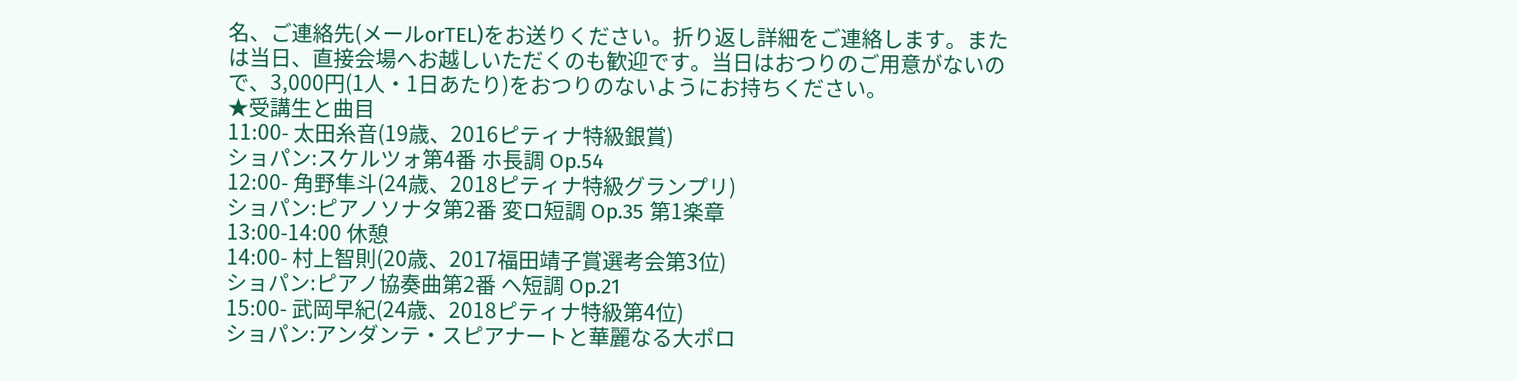名、ご連絡先(メールorTEL)をお送りください。折り返し詳細をご連絡します。または当日、直接会場へお越しいただくのも歓迎です。当日はおつりのご用意がないので、3,000円(1人・1日あたり)をおつりのないようにお持ちください。
★受講生と曲目
11:00- 太田糸音(19歳、2016ピティナ特級銀賞)
ショパン:スケルツォ第4番 ホ長調 Op.54
12:00- 角野隼斗(24歳、2018ピティナ特級グランプリ)
ショパン:ピアノソナタ第2番 変ロ短調 Op.35 第1楽章
13:00-14:00 休憩
14:00- 村上智則(20歳、2017福田靖子賞選考会第3位)
ショパン:ピアノ協奏曲第2番 ヘ短調 Op.21
15:00- 武岡早紀(24歳、2018ピティナ特級第4位)
ショパン:アンダンテ・スピアナートと華麗なる大ポロ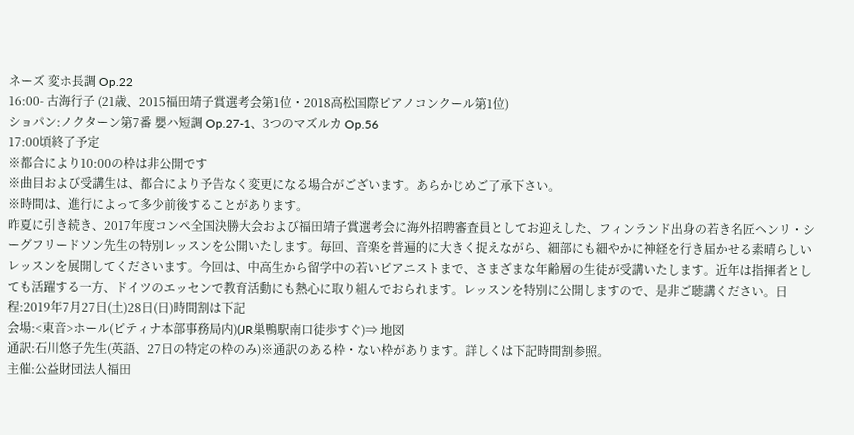ネーズ 変ホ長調 Op.22
16:00- 古海行子 (21歳、2015福田靖子賞選考会第1位・2018高松国際ピアノコンクール第1位)
ショパン:ノクターン第7番 嬰ハ短調 Op.27-1、3つのマズルカ Op.56
17:00頃終了予定
※都合により10:00の枠は非公開です
※曲目および受講生は、都合により予告なく変更になる場合がございます。あらかじめご了承下さい。
※時間は、進行によって多少前後することがあります。
昨夏に引き続き、2017年度コンペ全国決勝大会および福田靖子賞選考会に海外招聘審査員としてお迎えした、フィンランド出身の若き名匠ヘンリ・シーグフリードソン先生の特別レッスンを公開いたします。毎回、音楽を普遍的に大きく捉えながら、細部にも細やかに神経を行き届かせる素晴らしいレッスンを展開してくださいます。今回は、中高生から留学中の若いピアニストまで、さまざまな年齢層の生徒が受講いたします。近年は指揮者としても活躍する一方、ドイツのエッセンで教育活動にも熱心に取り組んでおられます。レッスンを特別に公開しますので、是非ご聴講ください。日程:2019年7月27日(土)28日(日)時間割は下記
会場:<東音>ホール(ピティナ本部事務局内)(JR巣鴨駅南口徒歩すぐ)⇒ 地図
通訳:石川悠子先生(英語、27日の特定の枠のみ)※通訳のある枠・ない枠があります。詳しくは下記時間割参照。
主催:公益財団法人福田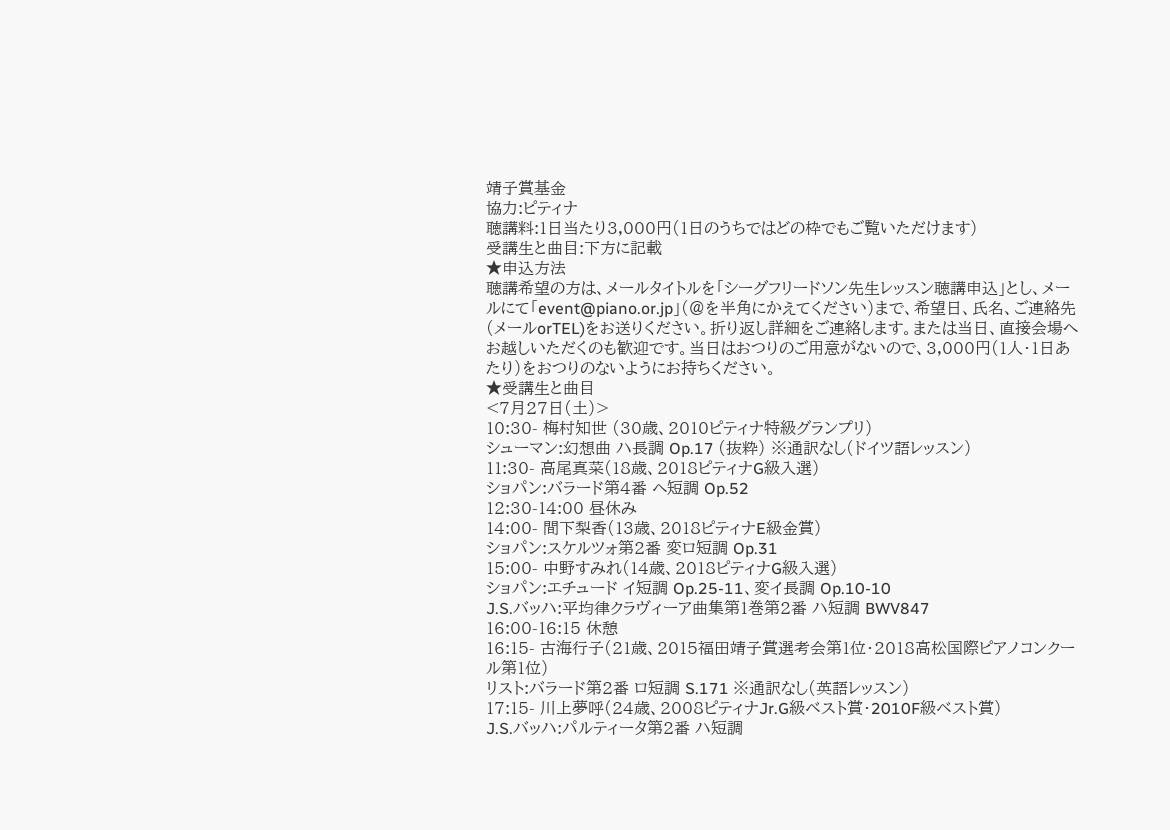靖子賞基金
協力:ピティナ
聴講料:1日当たり3,000円(1日のうちではどの枠でもご覧いただけます)
受講生と曲目:下方に記載
★申込方法
聴講希望の方は、メールタイトルを「シーグフリードソン先生レッスン聴講申込」とし、メールにて「event@piano.or.jp」(@を半角にかえてください)まで、希望日、氏名、ご連絡先(メールorTEL)をお送りください。折り返し詳細をご連絡します。または当日、直接会場へお越しいただくのも歓迎です。当日はおつりのご用意がないので、3,000円(1人・1日あたり)をおつりのないようにお持ちください。
★受講生と曲目
<7月27日(土)>
10:30- 梅村知世 (30歳、2010ピティナ特級グランプリ)
シューマン:幻想曲 ハ長調 Op.17 (抜粋) ※通訳なし(ドイツ語レッスン)
11:30- 高尾真菜(18歳、2018ピティナG級入選)
ショパン:バラード第4番 ヘ短調 Op.52
12:30-14:00 昼休み
14:00- 間下梨香(13歳、2018ピティナE級金賞)
ショパン:スケルツォ第2番 変ロ短調 Op.31
15:00- 中野すみれ(14歳、2018ピティナG級入選)
ショパン:エチュード イ短調 Op.25-11、変イ長調 Op.10-10
J.S.バッハ:平均律クラヴィーア曲集第1巻第2番 ハ短調 BWV847
16:00-16:15 休憩
16:15- 古海行子(21歳、2015福田靖子賞選考会第1位・2018高松国際ピアノコンクール第1位)
リスト:バラード第2番 ロ短調 S.171 ※通訳なし(英語レッスン)
17:15- 川上夢呼(24歳、2008ピティナJr.G級ベスト賞・2010F級ベスト賞)
J.S.バッハ:パルティータ第2番 ハ短調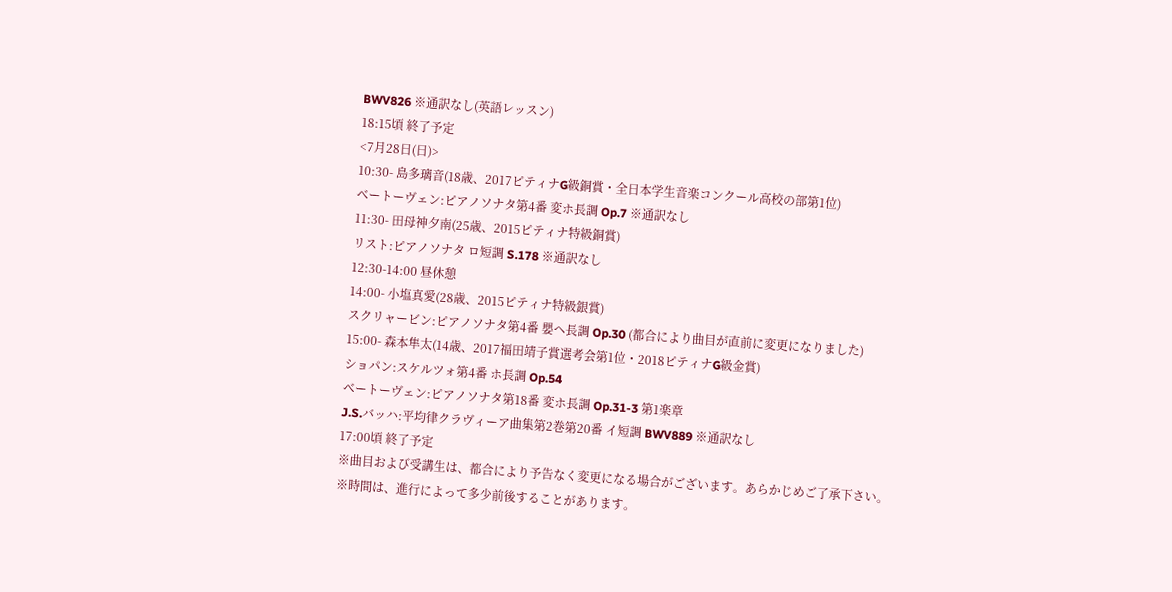BWV826 ※通訳なし(英語レッスン)
18:15頃 終了予定
<7月28日(日)>
10:30- 島多璃音(18歳、2017ピティナG級銅賞・全日本学生音楽コンクール高校の部第1位)
ベートーヴェン:ピアノソナタ第4番 変ホ長調 Op.7 ※通訳なし
11:30- 田母神夕南(25歳、2015ピティナ特級銅賞)
リスト:ピアノソナタ ロ短調 S.178 ※通訳なし
12:30-14:00 昼休憩
14:00- 小塩真愛(28歳、2015ピティナ特級銀賞)
スクリャービン:ピアノソナタ第4番 嬰ヘ長調 Op.30 (都合により曲目が直前に変更になりました)
15:00- 森本隼太(14歳、2017福田靖子賞選考会第1位・2018ピティナG級金賞)
ショパン:スケルツォ第4番 ホ長調 Op.54
ベートーヴェン:ピアノソナタ第18番 変ホ長調 Op.31-3 第1楽章
J.S.バッハ:平均律クラヴィーア曲集第2巻第20番 イ短調 BWV889 ※通訳なし
17:00頃 終了予定
※曲目および受講生は、都合により予告なく変更になる場合がございます。あらかじめご了承下さい。
※時間は、進行によって多少前後することがあります。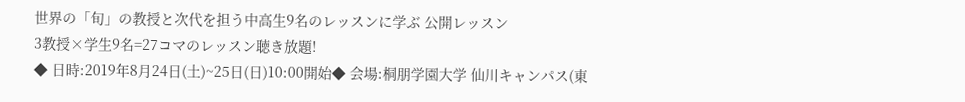世界の「旬」の教授と次代を担う中高生9名のレッスンに学ぶ 公開レッスン
3教授×学生9名=27コマのレッスン聴き放題!
◆ 日時:2019年8月24日(土)~25日(日)10:00開始◆ 会場:桐朋学園大学 仙川キャンパス(東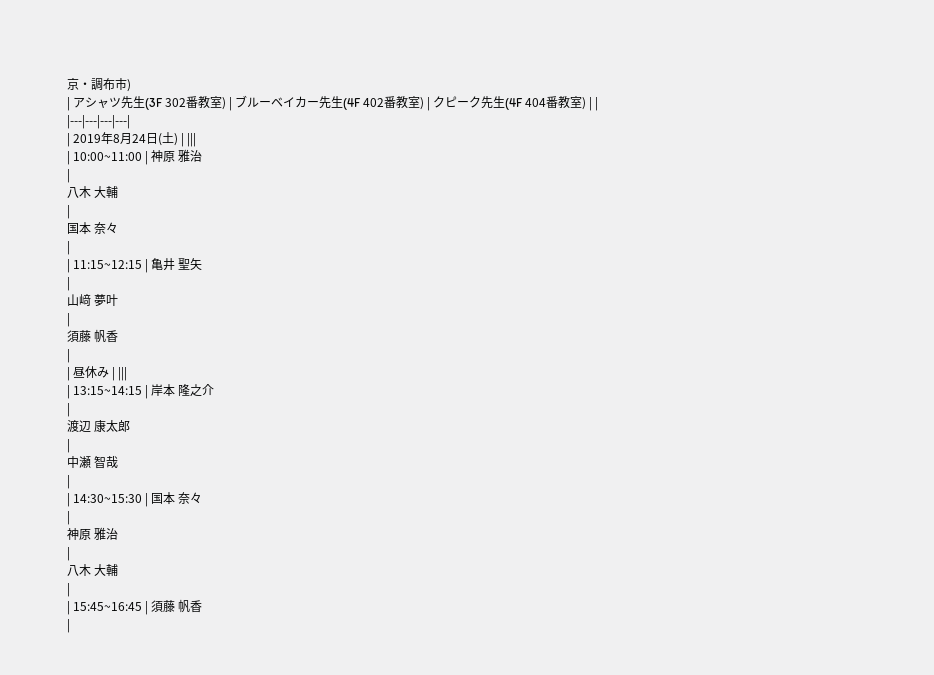京・調布市)
| アシャツ先生(3F 302番教室) | ブルーベイカー先生(4F 402番教室) | クピーク先生(4F 404番教室) | |
|---|---|---|---|
| 2019年8月24日(土) | |||
| 10:00~11:00 | 神原 雅治
|
八木 大輔
|
国本 奈々
|
| 11:15~12:15 | 亀井 聖矢
|
山﨑 夢叶
|
須藤 帆香
|
| 昼休み | |||
| 13:15~14:15 | 岸本 隆之介
|
渡辺 康太郎
|
中瀬 智哉
|
| 14:30~15:30 | 国本 奈々
|
神原 雅治
|
八木 大輔
|
| 15:45~16:45 | 須藤 帆香
|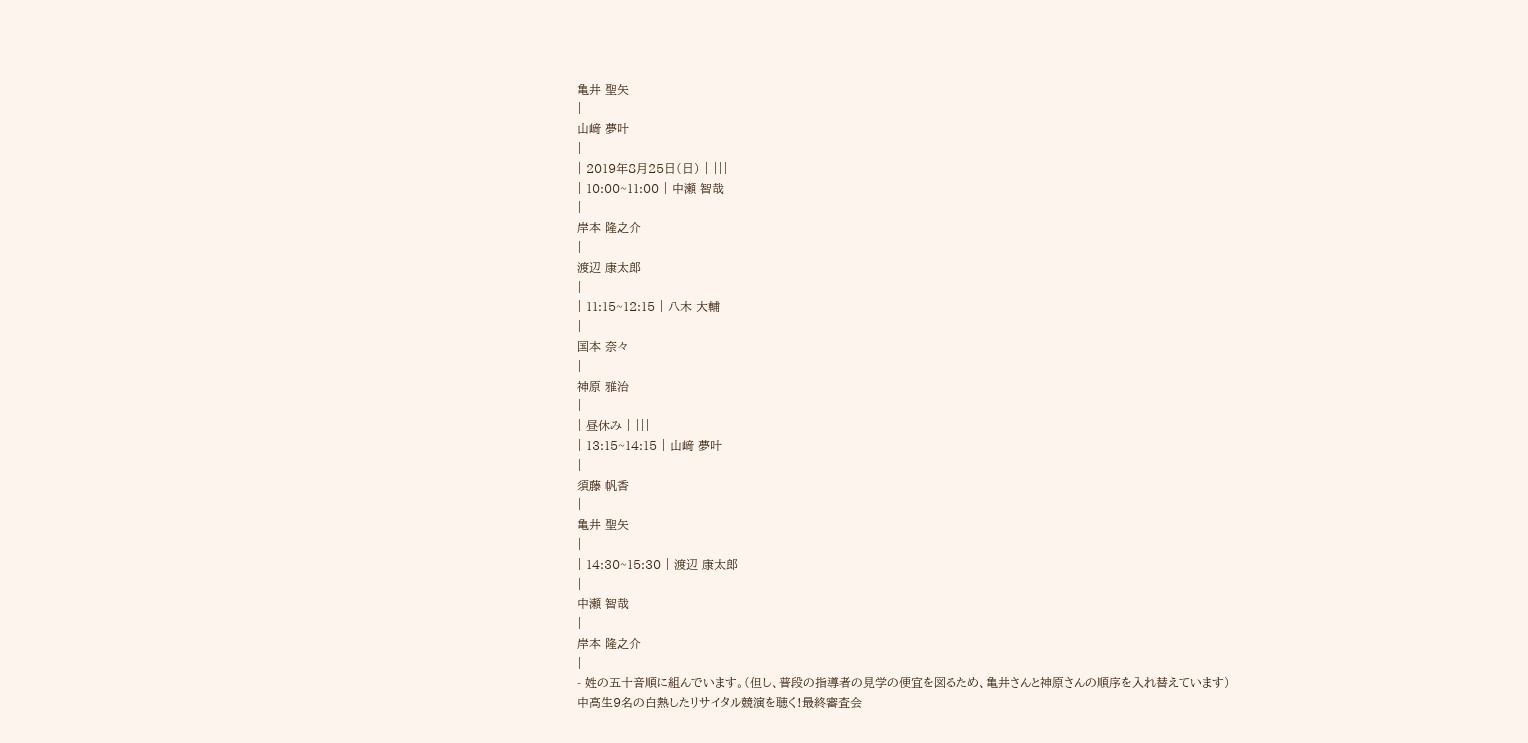亀井 聖矢
|
山﨑 夢叶
|
| 2019年8月25日(日) | |||
| 10:00~11:00 | 中瀬 智哉
|
岸本 隆之介
|
渡辺 康太郎
|
| 11:15~12:15 | 八木 大輔
|
国本 奈々
|
神原 雅治
|
| 昼休み | |||
| 13:15~14:15 | 山﨑 夢叶
|
須藤 帆香
|
亀井 聖矢
|
| 14:30~15:30 | 渡辺 康太郎
|
中瀬 智哉
|
岸本 隆之介
|
- 姓の五十音順に組んでいます。(但し、普段の指導者の見学の便宜を図るため、亀井さんと神原さんの順序を入れ替えています)
中高生9名の白熱したリサイタル競演を聴く!最終審査会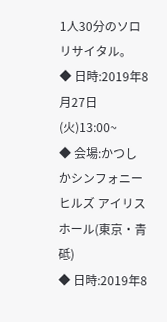1人30分のソロリサイタル。
◆ 日時:2019年8月27日(火)13:00~
◆ 会場:かつしかシンフォニーヒルズ アイリスホール(東京・青砥)
◆ 日時:2019年8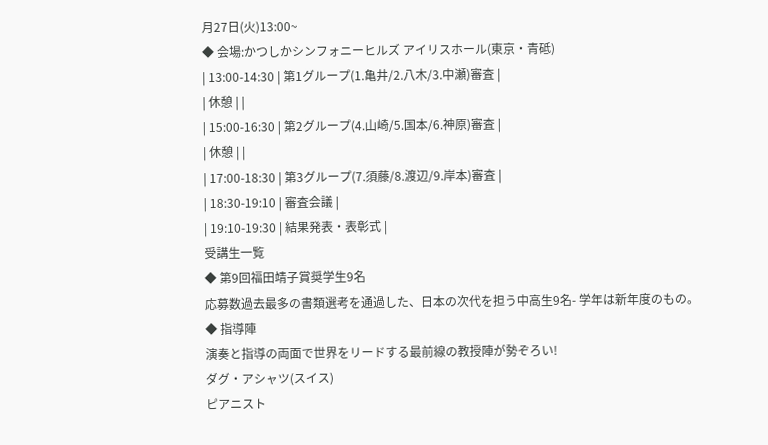月27日(火)13:00~
◆ 会場:かつしかシンフォニーヒルズ アイリスホール(東京・青砥)
| 13:00-14:30 | 第1グループ(1.亀井/2.八木/3.中瀬)審査 |
| 休憩 | |
| 15:00-16:30 | 第2グループ(4.山崎/5.国本/6.神原)審査 |
| 休憩 | |
| 17:00-18:30 | 第3グループ(7.須藤/8.渡辺/9.岸本)審査 |
| 18:30-19:10 | 審査会議 |
| 19:10-19:30 | 結果発表・表彰式 |
受講生一覧
◆ 第9回福田靖子賞奨学生9名
応募数過去最多の書類選考を通過した、日本の次代を担う中高生9名- 学年は新年度のもの。
◆ 指導陣
演奏と指導の両面で世界をリードする最前線の教授陣が勢ぞろい!
ダグ・アシャツ(スイス)
ピアニスト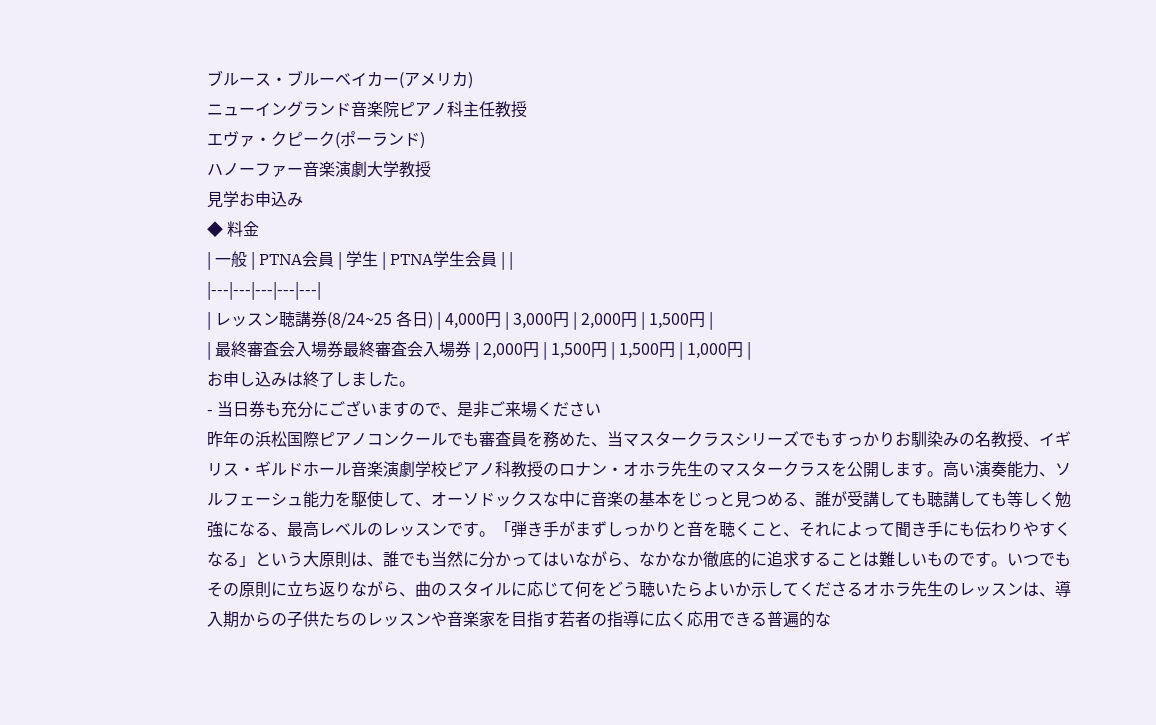ブルース・ブルーベイカー(アメリカ)
ニューイングランド音楽院ピアノ科主任教授
エヴァ・クピーク(ポーランド)
ハノーファー音楽演劇大学教授
見学お申込み
◆ 料金
| 一般 | PTNA会員 | 学生 | PTNA学生会員 | |
|---|---|---|---|---|
| レッスン聴講券(8/24~25 各日) | 4,000円 | 3,000円 | 2,000円 | 1,500円 |
| 最終審査会入場券最終審査会入場券 | 2,000円 | 1,500円 | 1,500円 | 1,000円 |
お申し込みは終了しました。
- 当日券も充分にございますので、是非ご来場ください
昨年の浜松国際ピアノコンクールでも審査員を務めた、当マスタークラスシリーズでもすっかりお馴染みの名教授、イギリス・ギルドホール音楽演劇学校ピアノ科教授のロナン・オホラ先生のマスタークラスを公開します。高い演奏能力、ソルフェーシュ能力を駆使して、オーソドックスな中に音楽の基本をじっと見つめる、誰が受講しても聴講しても等しく勉強になる、最高レベルのレッスンです。「弾き手がまずしっかりと音を聴くこと、それによって聞き手にも伝わりやすくなる」という大原則は、誰でも当然に分かってはいながら、なかなか徹底的に追求することは難しいものです。いつでもその原則に立ち返りながら、曲のスタイルに応じて何をどう聴いたらよいか示してくださるオホラ先生のレッスンは、導入期からの子供たちのレッスンや音楽家を目指す若者の指導に広く応用できる普遍的な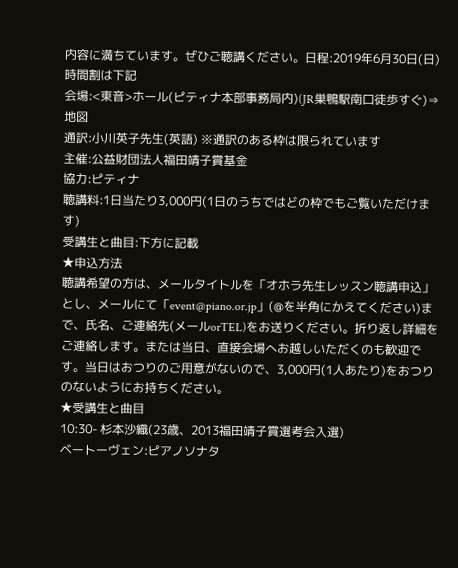内容に満ちています。ぜひご聴講ください。日程:2019年6月30日(日)時間割は下記
会場:<東音>ホール(ピティナ本部事務局内)(JR巣鴨駅南口徒歩すぐ)⇒ 地図
通訳:小川英子先生(英語) ※通訳のある枠は限られています
主催:公益財団法人福田靖子賞基金
協力:ピティナ
聴講料:1日当たり3,000円(1日のうちではどの枠でもご覧いただけます)
受講生と曲目:下方に記載
★申込方法
聴講希望の方は、メールタイトルを「オホラ先生レッスン聴講申込」とし、メールにて「event@piano.or.jp」(@を半角にかえてください)まで、氏名、ご連絡先(メールorTEL)をお送りください。折り返し詳細をご連絡します。または当日、直接会場へお越しいただくのも歓迎です。当日はおつりのご用意がないので、3,000円(1人あたり)をおつりのないようにお持ちください。
★受講生と曲目
10:30- 杉本沙織(23歳、2013福田靖子賞選考会入選)
ベートーヴェン:ピアノソナタ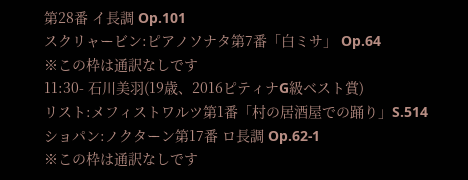第28番 イ長調 Op.101
スクリャービン:ピアノソナタ第7番「白ミサ」 Op.64
※この枠は通訳なしです
11:30- 石川美羽(19歳、2016ピティナG級ベスト賞)
リスト:メフィストワルツ第1番「村の居酒屋での踊り」S.514
ショパン:ノクターン第17番 ロ長調 Op.62-1
※この枠は通訳なしです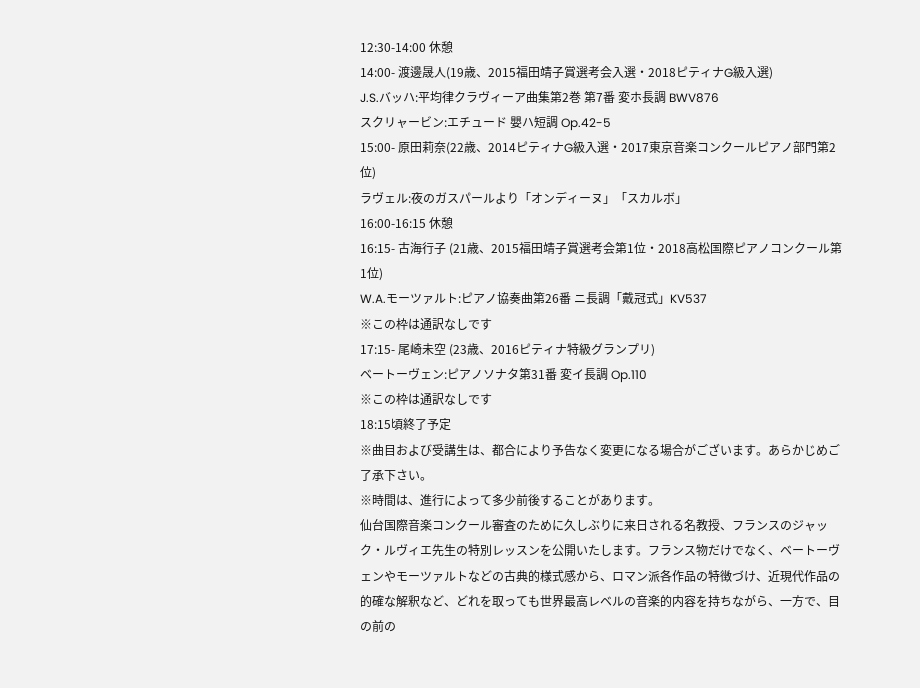12:30-14:00 休憩
14:00- 渡邊晟人(19歳、2015福田靖子賞選考会入選・2018ピティナG級入選)
J.S.バッハ:平均律クラヴィーア曲集第2巻 第7番 変ホ長調 BWV876
スクリャービン:エチュード 嬰ハ短調 Op.42-5
15:00- 原田莉奈(22歳、2014ピティナG級入選・2017東京音楽コンクールピアノ部門第2位)
ラヴェル:夜のガスパールより「オンディーヌ」「スカルボ」
16:00-16:15 休憩
16:15- 古海行子 (21歳、2015福田靖子賞選考会第1位・2018高松国際ピアノコンクール第1位)
W.A.モーツァルト:ピアノ協奏曲第26番 ニ長調「戴冠式」KV537
※この枠は通訳なしです
17:15- 尾崎未空 (23歳、2016ピティナ特級グランプリ)
ベートーヴェン:ピアノソナタ第31番 変イ長調 Op.110
※この枠は通訳なしです
18:15頃終了予定
※曲目および受講生は、都合により予告なく変更になる場合がございます。あらかじめご了承下さい。
※時間は、進行によって多少前後することがあります。
仙台国際音楽コンクール審査のために久しぶりに来日される名教授、フランスのジャック・ルヴィエ先生の特別レッスンを公開いたします。フランス物だけでなく、ベートーヴェンやモーツァルトなどの古典的様式感から、ロマン派各作品の特徴づけ、近現代作品の的確な解釈など、どれを取っても世界最高レベルの音楽的内容を持ちながら、一方で、目の前の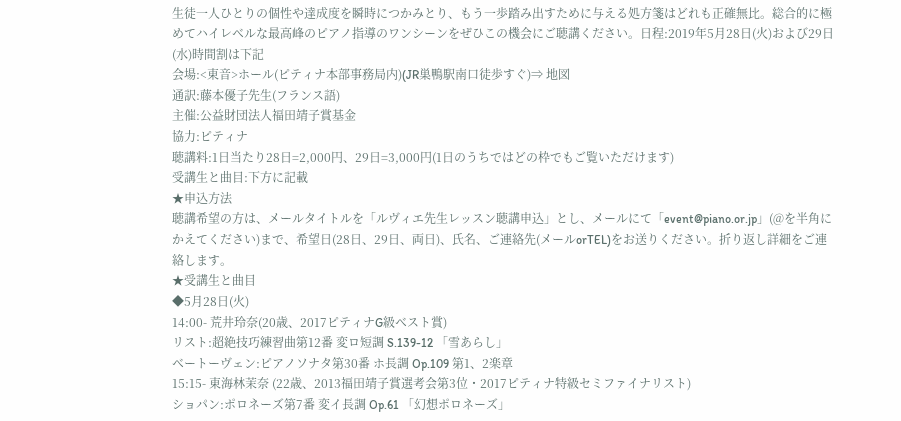生徒一人ひとりの個性や達成度を瞬時につかみとり、もう一歩踏み出すために与える処方箋はどれも正確無比。総合的に極めてハイレベルな最高峰のピアノ指導のワンシーンをぜひこの機会にご聴講ください。日程:2019年5月28日(火)および29日(水)時間割は下記
会場:<東音>ホール(ピティナ本部事務局内)(JR巣鴨駅南口徒歩すぐ)⇒ 地図
通訳:藤本優子先生(フランス語)
主催:公益財団法人福田靖子賞基金
協力:ピティナ
聴講料:1日当たり28日=2,000円、29日=3,000円(1日のうちではどの枠でもご覧いただけます)
受講生と曲目:下方に記載
★申込方法
聴講希望の方は、メールタイトルを「ルヴィエ先生レッスン聴講申込」とし、メールにて「event@piano.or.jp」(@を半角にかえてください)まで、希望日(28日、29日、両日)、氏名、ご連絡先(メールorTEL)をお送りください。折り返し詳細をご連絡します。
★受講生と曲目
◆5月28日(火)
14:00- 荒井玲奈(20歳、2017ピティナG級ベスト賞)
リスト:超絶技巧練習曲第12番 変ロ短調 S.139-12 「雪あらし」
ベートーヴェン:ピアノソナタ第30番 ホ長調 Op.109 第1、2楽章
15:15- 東海林茉奈 (22歳、2013福田靖子賞選考会第3位・2017ピティナ特級セミファイナリスト)
ショパン:ポロネーズ第7番 変イ長調 Op.61 「幻想ポロネーズ」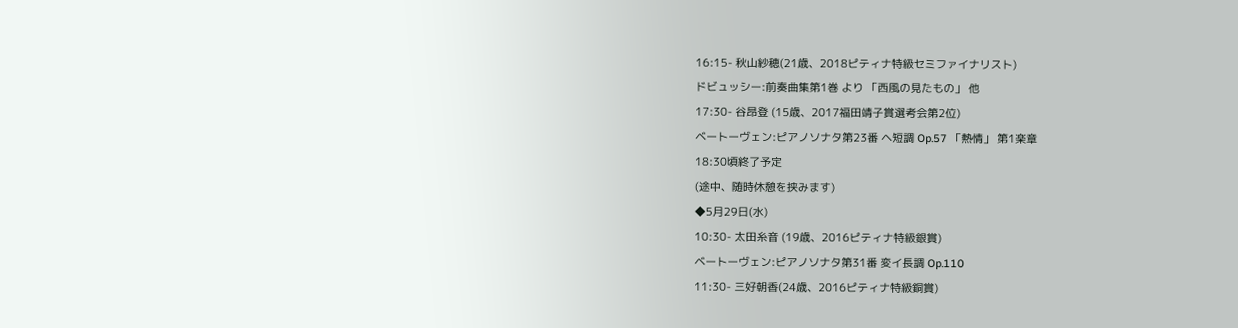16:15- 秋山紗穂(21歳、2018ピティナ特級セミファイナリスト)
ドビュッシー:前奏曲集第1巻 より 「西風の見たもの」 他
17:30- 谷昂登 (15歳、2017福田靖子賞選考会第2位)
ベートーヴェン:ピアノソナタ第23番 ヘ短調 Op.57 「熱情」 第1楽章
18:30頃終了予定
(途中、随時休憩を挟みます)
◆5月29日(水)
10:30- 太田糸音 (19歳、2016ピティナ特級銀賞)
ベートーヴェン:ピアノソナタ第31番 変イ長調 Op.110
11:30- 三好朝香(24歳、2016ピティナ特級銅賞)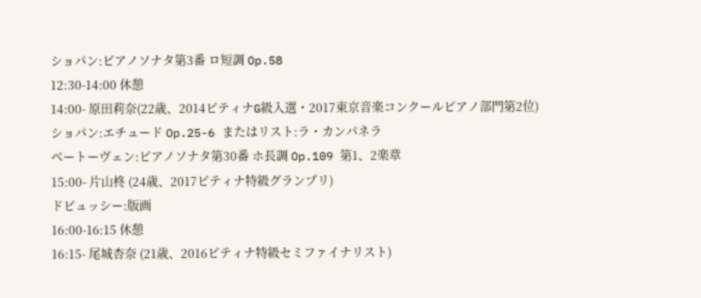ショパン:ピアノソナタ第3番 ロ短調 Op.58
12:30-14:00 休憩
14:00- 原田莉奈(22歳、2014ピティナG級入選・2017東京音楽コンクールピアノ部門第2位)
ショパン:エチュード Op.25-6 またはリスト:ラ・カンパネラ
ベートーヴェン:ピアノソナタ第30番 ホ長調 Op.109 第1、2楽章
15:00- 片山柊 (24歳、2017ピティナ特級グランプリ)
ドビュッシー:版画
16:00-16:15 休憩
16:15- 尾城杏奈 (21歳、2016ピティナ特級セミファイナリスト)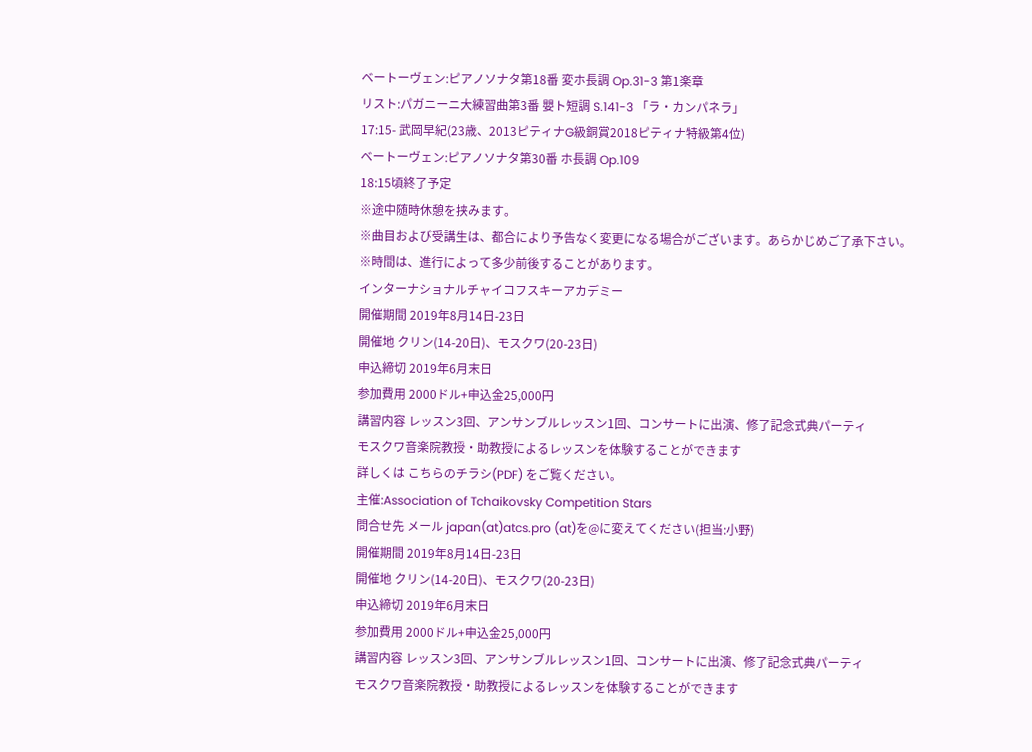ベートーヴェン:ピアノソナタ第18番 変ホ長調 Op.31-3 第1楽章
リスト:パガニーニ大練習曲第3番 嬰ト短調 S.141-3 「ラ・カンパネラ」
17:15- 武岡早紀(23歳、2013ピティナG級銅賞2018ピティナ特級第4位)
ベートーヴェン:ピアノソナタ第30番 ホ長調 Op.109
18:15頃終了予定
※途中随時休憩を挟みます。
※曲目および受講生は、都合により予告なく変更になる場合がございます。あらかじめご了承下さい。
※時間は、進行によって多少前後することがあります。
インターナショナルチャイコフスキーアカデミー
開催期間 2019年8月14日-23日
開催地 クリン(14-20日)、モスクワ(20-23日)
申込締切 2019年6月末日
参加費用 2000ドル+申込金25,000円
講習内容 レッスン3回、アンサンブルレッスン1回、コンサートに出演、修了記念式典パーティ
モスクワ音楽院教授・助教授によるレッスンを体験することができます
詳しくは こちらのチラシ(PDF) をご覧ください。
主催:Association of Tchaikovsky Competition Stars
問合せ先 メール japan(at)atcs.pro (at)を@に変えてください(担当:小野)
開催期間 2019年8月14日-23日
開催地 クリン(14-20日)、モスクワ(20-23日)
申込締切 2019年6月末日
参加費用 2000ドル+申込金25,000円
講習内容 レッスン3回、アンサンブルレッスン1回、コンサートに出演、修了記念式典パーティ
モスクワ音楽院教授・助教授によるレッスンを体験することができます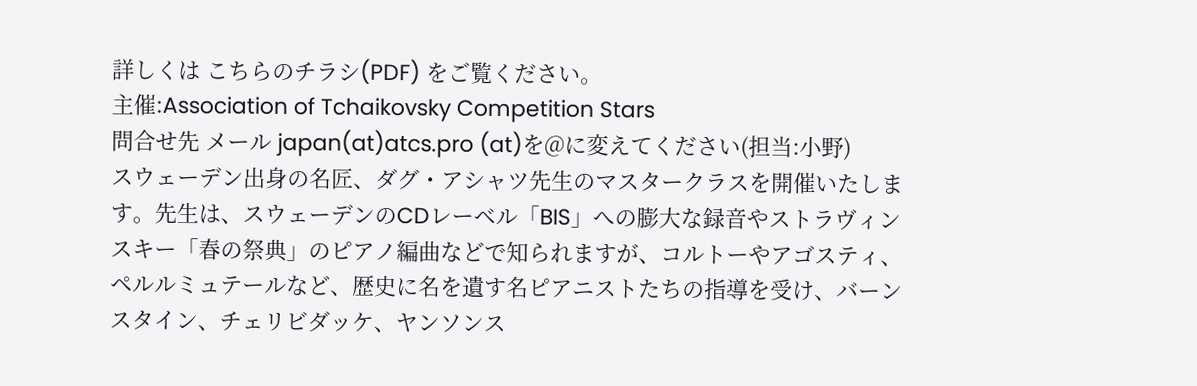詳しくは こちらのチラシ(PDF) をご覧ください。
主催:Association of Tchaikovsky Competition Stars
問合せ先 メール japan(at)atcs.pro (at)を@に変えてください(担当:小野)
スウェーデン出身の名匠、ダグ・アシャツ先生のマスタークラスを開催いたします。先生は、スウェーデンのCDレーベル「BIS」への膨大な録音やストラヴィンスキー「春の祭典」のピアノ編曲などで知られますが、コルトーやアゴスティ、ペルルミュテールなど、歴史に名を遺す名ピアニストたちの指導を受け、バーンスタイン、チェリビダッケ、ヤンソンス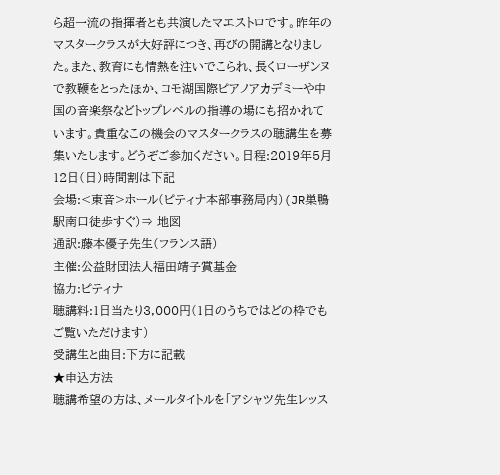ら超一流の指揮者とも共演したマエストロです。昨年のマスタークラスが大好評につき、再びの開講となりました。また、教育にも情熱を注いでこられ、長くローザンヌで教鞭をとったほか、コモ湖国際ピアノアカデミーや中国の音楽祭などトップレベルの指導の場にも招かれています。貴重なこの機会のマスタークラスの聴講生を募集いたします。どうぞご参加ください。日程:2019年5月12日(日)時間割は下記
会場:<東音>ホール(ピティナ本部事務局内)(JR巣鴨駅南口徒歩すぐ)⇒ 地図
通訳:藤本優子先生(フランス語)
主催:公益財団法人福田靖子賞基金
協力:ピティナ
聴講料:1日当たり3,000円(1日のうちではどの枠でもご覧いただけます)
受講生と曲目:下方に記載
★申込方法
聴講希望の方は、メールタイトルを「アシャツ先生レッス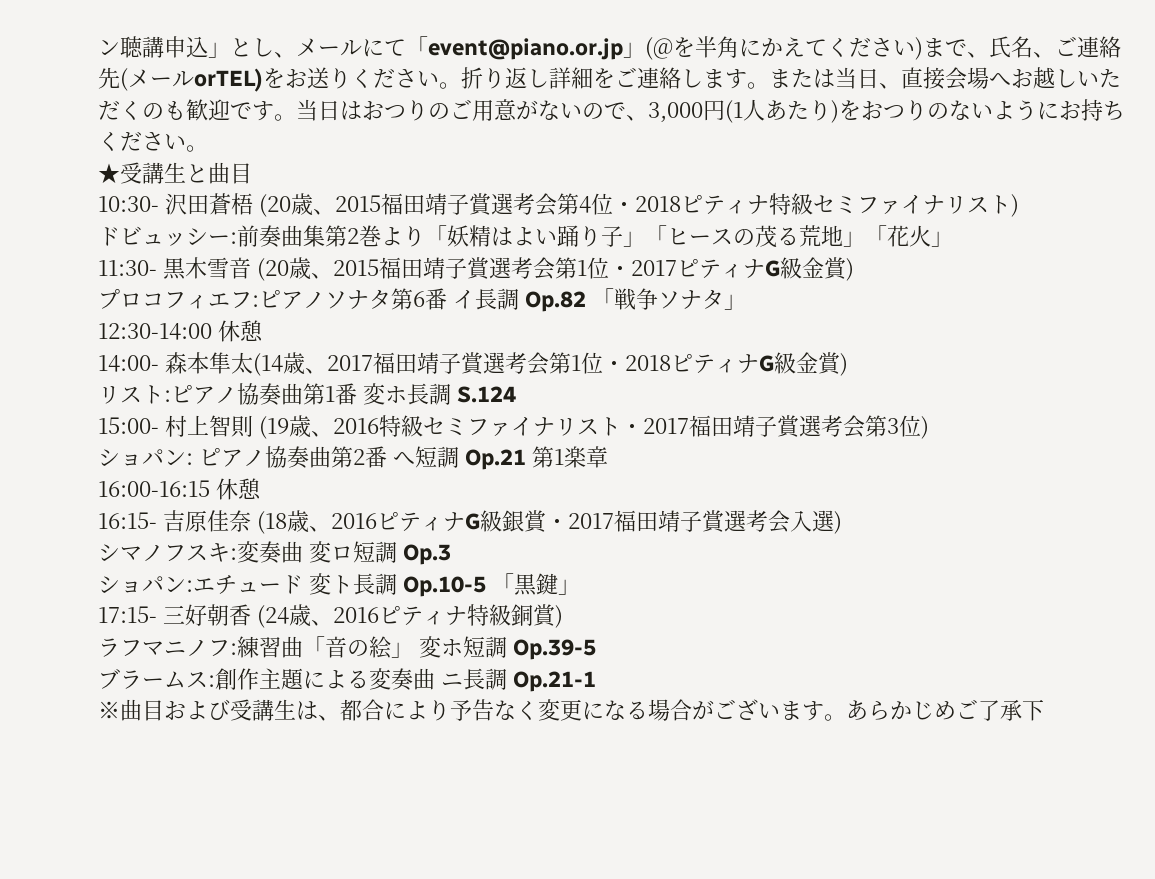ン聴講申込」とし、メールにて「event@piano.or.jp」(@を半角にかえてください)まで、氏名、ご連絡先(メールorTEL)をお送りください。折り返し詳細をご連絡します。または当日、直接会場へお越しいただくのも歓迎です。当日はおつりのご用意がないので、3,000円(1人あたり)をおつりのないようにお持ちください。
★受講生と曲目
10:30- 沢田蒼梧 (20歳、2015福田靖子賞選考会第4位・2018ピティナ特級セミファイナリスト)
ドビュッシー:前奏曲集第2巻より「妖精はよい踊り子」「ヒースの茂る荒地」「花火」
11:30- 黒木雪音 (20歳、2015福田靖子賞選考会第1位・2017ピティナG級金賞)
プロコフィエフ:ピアノソナタ第6番 イ長調 Op.82 「戦争ソナタ」
12:30-14:00 休憩
14:00- 森本隼太(14歳、2017福田靖子賞選考会第1位・2018ピティナG級金賞)
リスト:ピアノ協奏曲第1番 変ホ長調 S.124
15:00- 村上智則 (19歳、2016特級セミファイナリスト・2017福田靖子賞選考会第3位)
ショパン: ピアノ協奏曲第2番 へ短調 Op.21 第1楽章
16:00-16:15 休憩
16:15- 吉原佳奈 (18歳、2016ピティナG級銀賞・2017福田靖子賞選考会入選)
シマノフスキ:変奏曲 変ロ短調 Op.3
ショパン:エチュード 変ト長調 Op.10-5 「黒鍵」
17:15- 三好朝香 (24歳、2016ピティナ特級銅賞)
ラフマニノフ:練習曲「音の絵」 変ホ短調 Op.39-5
ブラームス:創作主題による変奏曲 ニ長調 Op.21-1
※曲目および受講生は、都合により予告なく変更になる場合がございます。あらかじめご了承下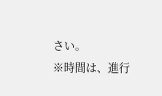さい。
※時間は、進行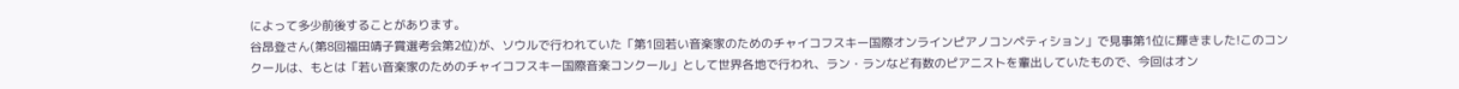によって多少前後することがあります。
谷昂登さん(第8回福田靖子賞選考会第2位)が、ソウルで行われていた「第1回若い音楽家のためのチャイコフスキー国際オンラインピアノコンペティション」で見事第1位に輝きました!このコンクールは、もとは「若い音楽家のためのチャイコフスキー国際音楽コンクール」として世界各地で行われ、ラン・ランなど有数のピアニストを輩出していたもので、今回はオン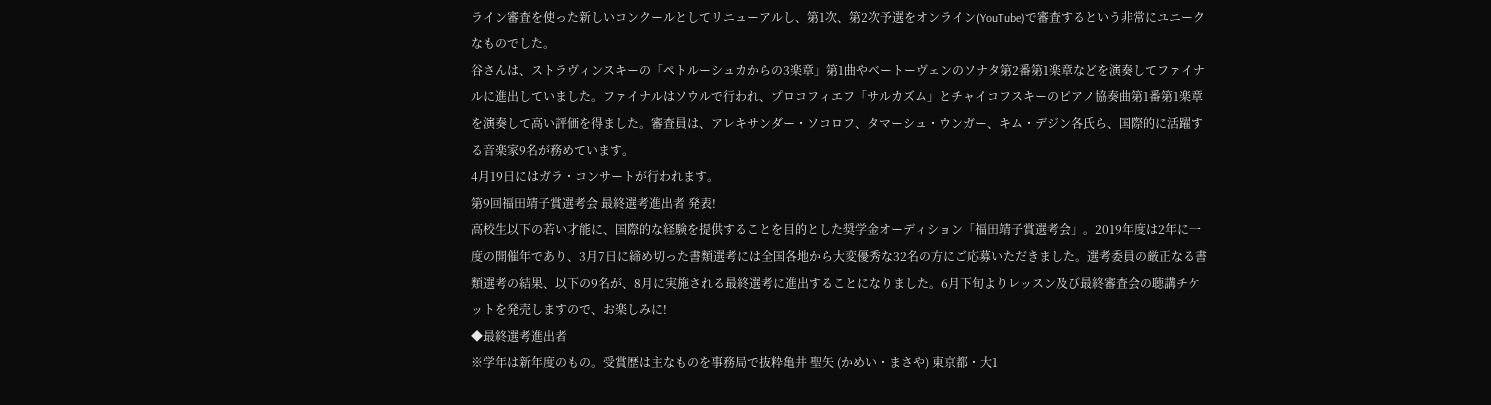ライン審査を使った新しいコンクールとしてリニューアルし、第1次、第2次予選をオンライン(YouTube)で審査するという非常にユニークなものでした。
谷さんは、ストラヴィンスキーの「ペトルーシュカからの3楽章」第1曲やベートーヴェンのソナタ第2番第1楽章などを演奏してファイナルに進出していました。ファイナルはソウルで行われ、プロコフィエフ「サルカズム」とチャイコフスキーのピアノ協奏曲第1番第1楽章を演奏して高い評価を得ました。審査員は、アレキサンダー・ソコロフ、タマーシュ・ウンガー、キム・デジン各氏ら、国際的に活躍する音楽家9名が務めています。
4月19日にはガラ・コンサートが行われます。
第9回福田靖子賞選考会 最終選考進出者 発表!
高校生以下の若い才能に、国際的な経験を提供することを目的とした奨学金オーディション「福田靖子賞選考会」。2019年度は2年に一度の開催年であり、3月7日に締め切った書類選考には全国各地から大変優秀な32名の方にご応募いただきました。選考委員の厳正なる書類選考の結果、以下の9名が、8月に実施される最終選考に進出することになりました。6月下旬よりレッスン及び最終審査会の聴講チケットを発売しますので、お楽しみに!
◆最終選考進出者
※学年は新年度のもの。受賞歴は主なものを事務局で抜粋亀井 聖矢 (かめい・まさや) 東京都・大1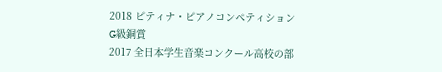2018 ピティナ・ピアノコンペティションG級銅賞
2017 全日本学生音楽コンクール高校の部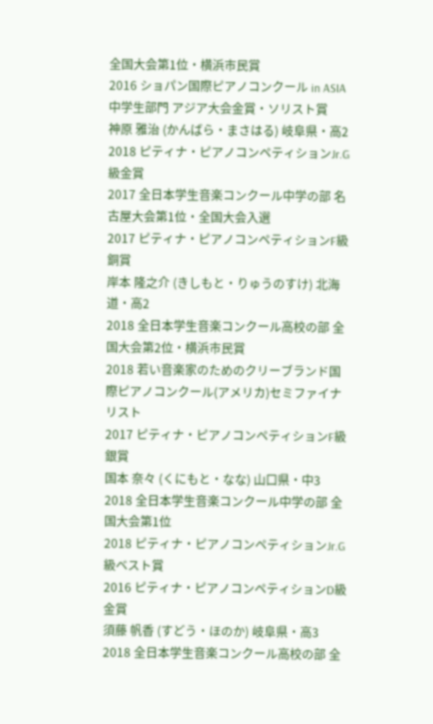全国大会第1位・横浜市民賞
2016 ショパン国際ピアノコンクール in ASIA 中学生部門 アジア大会金賞・ソリスト賞
神原 雅治 (かんばら・まさはる) 岐阜県・高2
2018 ピティナ・ピアノコンペティションJr.G級金賞
2017 全日本学生音楽コンクール中学の部 名古屋大会第1位・全国大会入選
2017 ピティナ・ピアノコンペティションF級銅賞
岸本 隆之介 (きしもと・りゅうのすけ) 北海道・高2
2018 全日本学生音楽コンクール高校の部 全国大会第2位・横浜市民賞
2018 若い音楽家のためのクリーブランド国際ピアノコンクール(アメリカ)セミファイナリスト
2017 ピティナ・ピアノコンペティションF級銀賞
国本 奈々 (くにもと・なな) 山口県・中3
2018 全日本学生音楽コンクール中学の部 全国大会第1位
2018 ピティナ・ピアノコンペティションJr.G級ベスト賞
2016 ピティナ・ピアノコンペティションD級金賞
須藤 帆香 (すどう・ほのか) 岐阜県・高3
2018 全日本学生音楽コンクール高校の部 全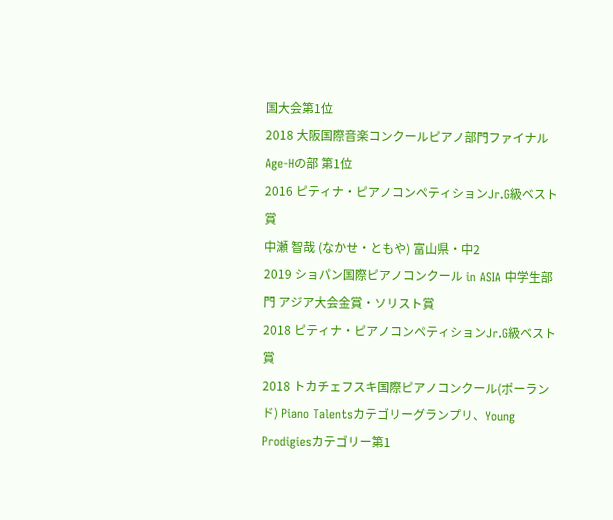国大会第1位
2018 大阪国際音楽コンクールピアノ部門ファイナル Age-Hの部 第1位
2016 ピティナ・ピアノコンペティションJr.G級ベスト賞
中瀬 智哉 (なかせ・ともや) 富山県・中2
2019 ショパン国際ピアノコンクール in ASIA 中学生部門 アジア大会金賞・ソリスト賞
2018 ピティナ・ピアノコンペティションJr.G級ベスト賞
2018 トカチェフスキ国際ピアノコンクール(ポーランド) Piano Talentsカテゴリーグランプリ、Young Prodigiesカテゴリー第1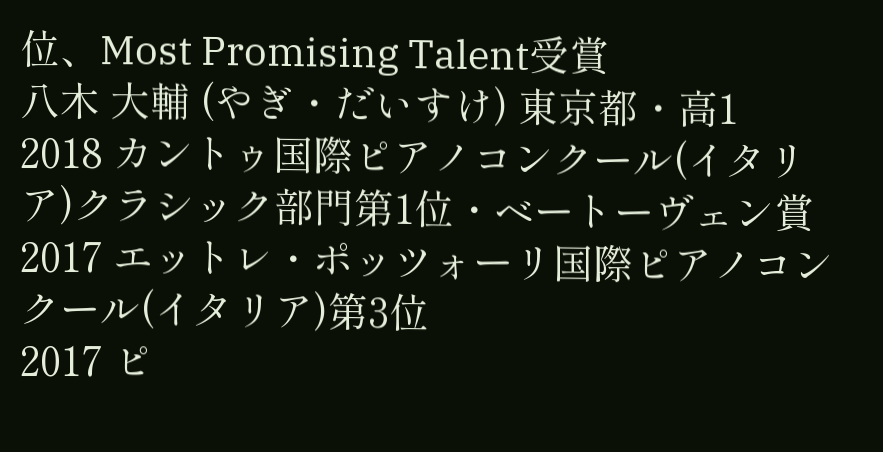位、Most Promising Talent受賞
八木 大輔 (やぎ・だいすけ) 東京都・高1
2018 カントゥ国際ピアノコンクール(イタリア)クラシック部門第1位・ベートーヴェン賞
2017 エットレ・ポッツォーリ国際ピアノコンクール(イタリア)第3位
2017 ピ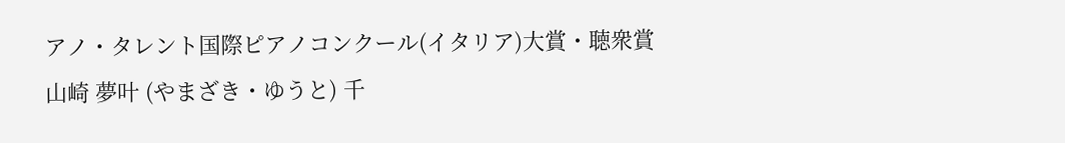アノ・タレント国際ピアノコンクール(イタリア)大賞・聴衆賞
山崎 夢叶 (やまざき・ゆうと) 千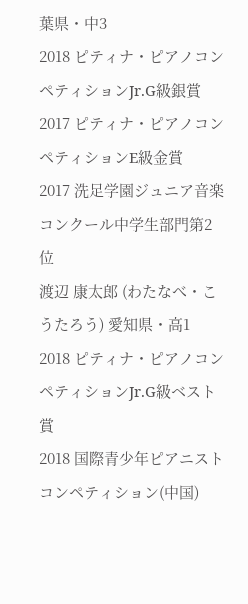葉県・中3
2018 ピティナ・ピアノコンペティションJr.G級銀賞
2017 ピティナ・ピアノコンペティションE級金賞
2017 洗足学園ジュニア音楽コンクール中学生部門第2位
渡辺 康太郎 (わたなべ・こうたろう) 愛知県・高1
2018 ピティナ・ピアノコンペティションJr.G級ベスト賞
2018 国際青少年ピアニストコンペティション(中国)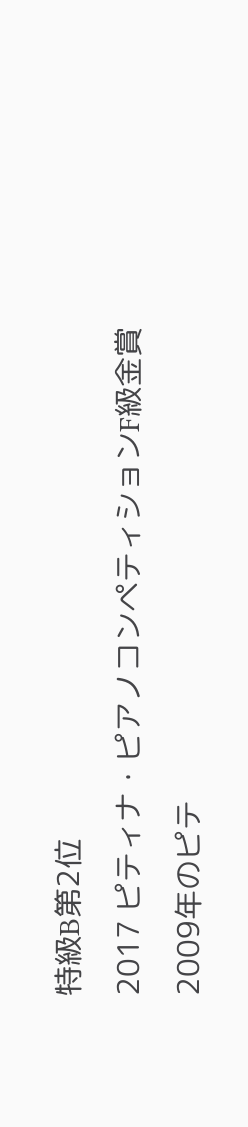特級B第2位
2017 ピティナ・ピアノコンペティションF級金賞
2009年のピテ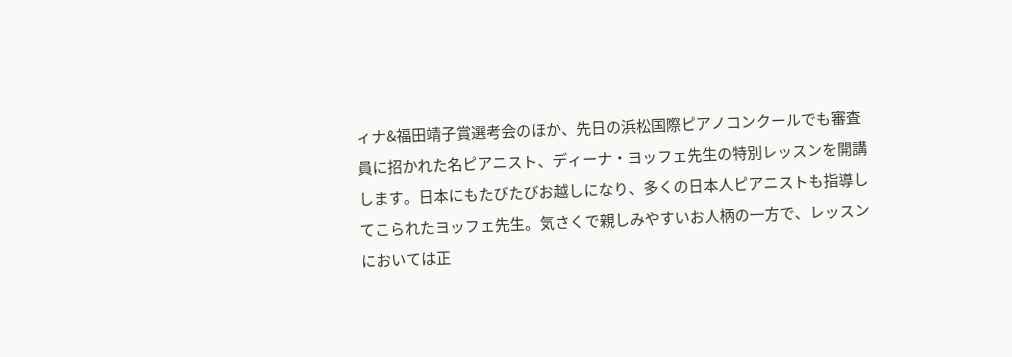ィナ&福田靖子賞選考会のほか、先日の浜松国際ピアノコンクールでも審査員に招かれた名ピアニスト、ディーナ・ヨッフェ先生の特別レッスンを開講します。日本にもたびたびお越しになり、多くの日本人ピアニストも指導してこられたヨッフェ先生。気さくで親しみやすいお人柄の一方で、レッスンにおいては正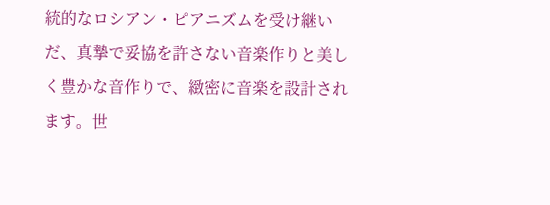統的なロシアン・ピアニズムを受け継いだ、真摯で妥協を許さない音楽作りと美しく豊かな音作りで、緻密に音楽を設計されます。世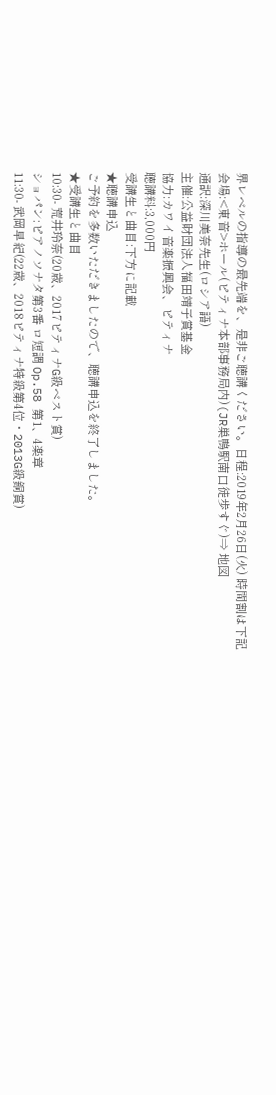界レベルの指導の最先端を、是非ご聴講ください。日程:2019年2月26日(火) 時間割は下記
会場:<東音>ホール(ピティナ本部事務局内)(JR巣鴨駅南口徒歩すぐ)⇒ 地図
通訳:深川美奈先生(ロシア語)
主催:公益財団法人福田靖子賞基金
協力:カワイ音楽振興会、ピティナ
聴講料:3,000円
受講生と曲目:下方に記載
★聴講申込
ご予約を多数いただきましたので、聴講申込を終了しました。
★受講生と曲目
10:30- 荒井玲奈(20歳、2017ピティナG級ベスト賞)
ショパン:ピアノソナタ第3番 ロ短調 Op.58 第1、4楽章
11:30- 武岡早紀(22歳、2018ピティナ特級第4位・2013G級銅賞)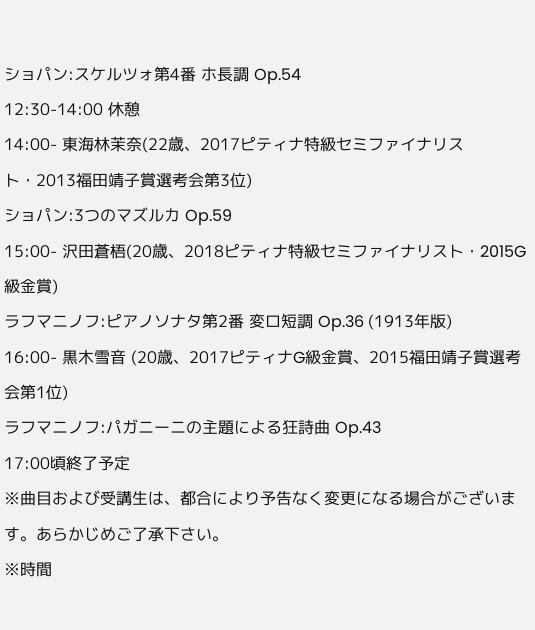ショパン:スケルツォ第4番 ホ長調 Op.54
12:30-14:00 休憩
14:00- 東海林茉奈(22歳、2017ピティナ特級セミファイナリスト・2013福田靖子賞選考会第3位)
ショパン:3つのマズルカ Op.59
15:00- 沢田蒼梧(20歳、2018ピティナ特級セミファイナリスト・2015G級金賞)
ラフマニノフ:ピアノソナタ第2番 変ロ短調 Op.36 (1913年版)
16:00- 黒木雪音 (20歳、2017ピティナG級金賞、2015福田靖子賞選考会第1位)
ラフマニノフ:パガニーニの主題による狂詩曲 Op.43
17:00頃終了予定
※曲目および受講生は、都合により予告なく変更になる場合がございます。あらかじめご了承下さい。
※時間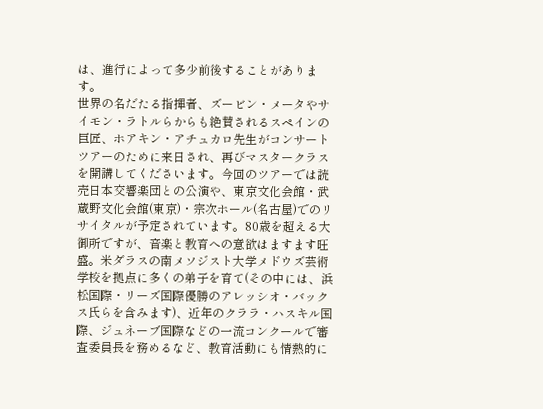は、進行によって多少前後することがあります。
世界の名だたる指揮者、ズービン・メータやサイモン・ラトルらからも絶賛されるスペインの巨匠、ホアキン・アチュカロ先生がコンサートツアーのために来日され、再びマスタークラスを開講してくださいます。今回のツアーでは読売日本交響楽団との公演や、東京文化会館・武蔵野文化会館(東京)・宗次ホール(名古屋)でのリサイタルが予定されています。80歳を超える大御所ですが、音楽と教育への意欲はますます旺盛。米ダラスの南メソジスト大学メドウズ芸術学校を拠点に多くの弟子を育て(その中には、浜松国際・リーズ国際優勝のアレッシオ・バックス氏らを含みます)、近年のクララ・ハスキル国際、ジュネーブ国際などの一流コンクールで審査委員長を務めるなど、教育活動にも情熱的に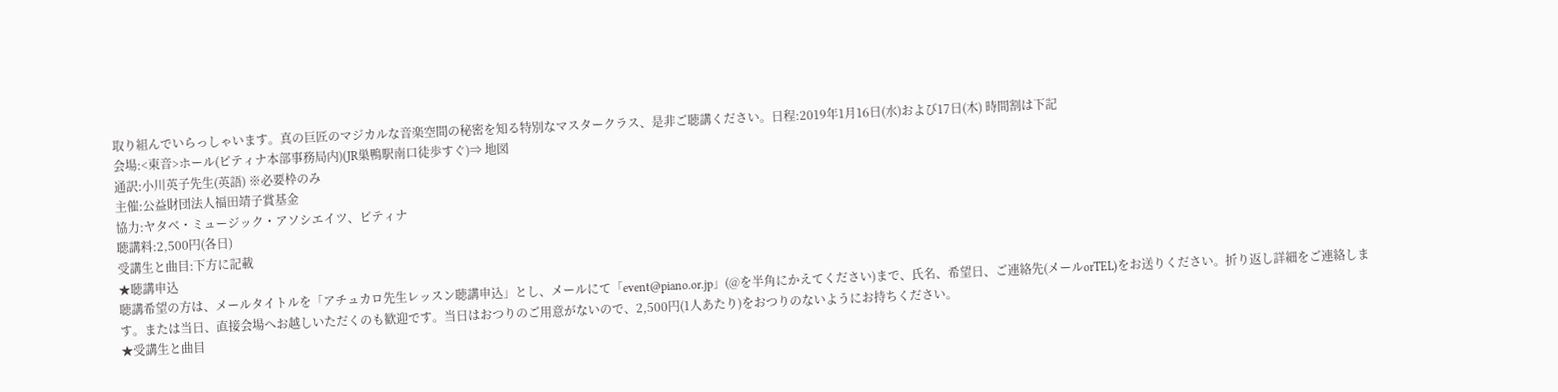取り組んでいらっしゃいます。真の巨匠のマジカルな音楽空間の秘密を知る特別なマスタークラス、是非ご聴講ください。日程:2019年1月16日(水)および17日(木) 時間割は下記
会場:<東音>ホール(ピティナ本部事務局内)(JR巣鴨駅南口徒歩すぐ)⇒ 地図
通訳:小川英子先生(英語) ※必要枠のみ
主催:公益財団法人福田靖子賞基金
協力:ヤタベ・ミュージック・アソシエイツ、ピティナ
聴講料:2,500円(各日)
受講生と曲目:下方に記載
★聴講申込
聴講希望の方は、メールタイトルを「アチュカロ先生レッスン聴講申込」とし、メールにて「event@piano.or.jp」(@を半角にかえてください)まで、氏名、希望日、ご連絡先(メールorTEL)をお送りください。折り返し詳細をご連絡します。または当日、直接会場へお越しいただくのも歓迎です。当日はおつりのご用意がないので、2,500円(1人あたり)をおつりのないようにお持ちください。
★受講生と曲目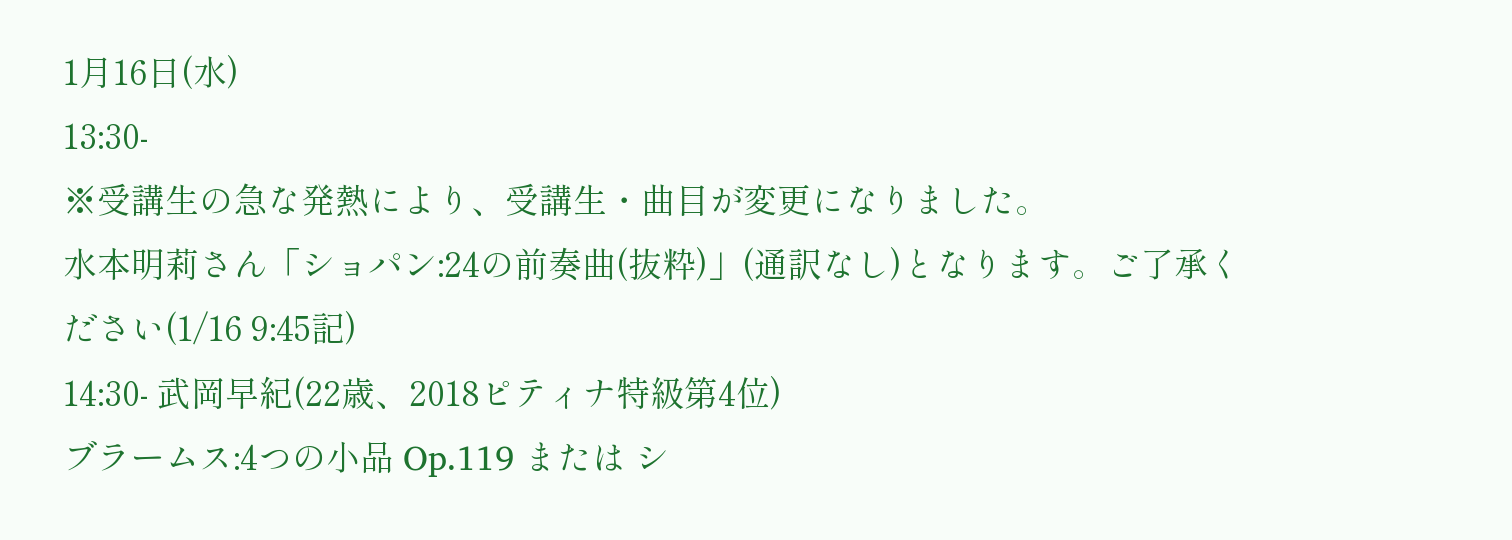1月16日(水)
13:30-
※受講生の急な発熱により、受講生・曲目が変更になりました。
水本明莉さん「ショパン:24の前奏曲(抜粋)」(通訳なし)となります。ご了承ください(1/16 9:45記)
14:30- 武岡早紀(22歳、2018ピティナ特級第4位)
ブラームス:4つの小品 Op.119 または シ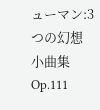ューマン:3つの幻想小曲集 Op.111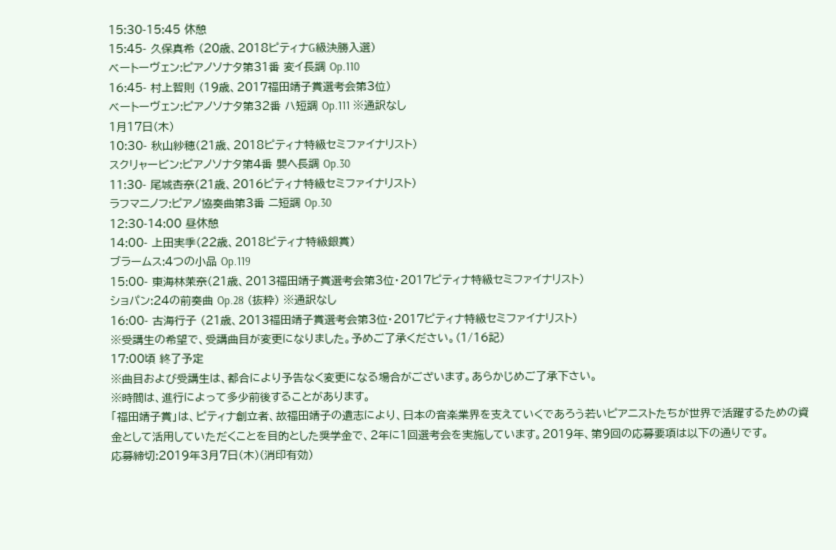15:30-15:45 休憩
15:45- 久保真希 (20歳、2018ピティナG級決勝入選)
ベートーヴェン:ピアノソナタ第31番 変イ長調 Op.110
16:45- 村上智則 (19歳、2017福田靖子賞選考会第3位)
ベートーヴェン:ピアノソナタ第32番 ハ短調 Op.111 ※通訳なし
1月17日(木)
10:30- 秋山紗穂(21歳、2018ピティナ特級セミファイナリスト)
スクリャービン:ピアノソナタ第4番 嬰ヘ長調 Op.30
11:30- 尾城杏奈(21歳、2016ピティナ特級セミファイナリスト)
ラフマニノフ:ピアノ協奏曲第3番 ニ短調 Op.30
12:30-14:00 昼休憩
14:00- 上田実季(22歳、2018ピティナ特級銀賞)
ブラームス:4つの小品 Op.119
15:00- 東海林茉奈(21歳、2013福田靖子賞選考会第3位・2017ピティナ特級セミファイナリスト)
ショパン:24の前奏曲 Op.28 (抜粋) ※通訳なし
16:00- 古海行子 (21歳、2013福田靖子賞選考会第3位・2017ピティナ特級セミファイナリスト)
※受講生の希望で、受講曲目が変更になりました。予めご了承ください。(1/16記)
17:00頃 終了予定
※曲目および受講生は、都合により予告なく変更になる場合がございます。あらかじめご了承下さい。
※時間は、進行によって多少前後することがあります。
「福田靖子賞」は、ピティナ創立者、故福田靖子の遺志により、日本の音楽業界を支えていくであろう若いピアニストたちが世界で活躍するための資金として活用していただくことを目的とした奨学金で、2年に1回選考会を実施しています。2019年、第9回の応募要項は以下の通りです。
応募締切:2019年3月7日(木)(消印有効)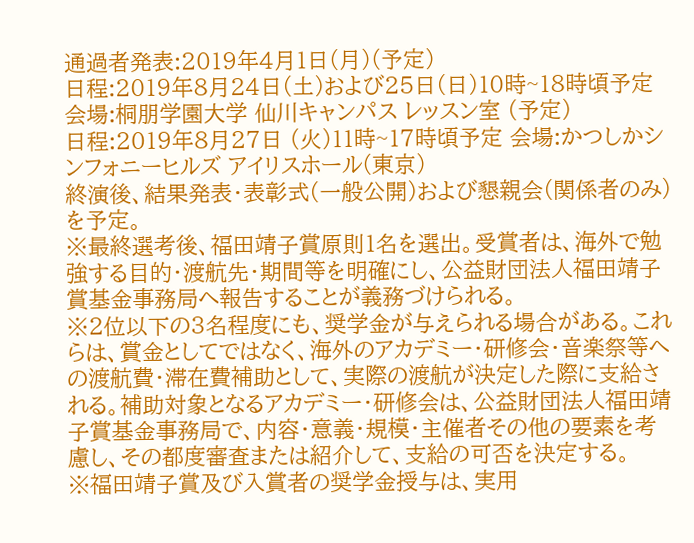通過者発表:2019年4月1日(月)(予定)
日程:2019年8月24日(土)および25日(日)10時~18時頃予定 会場:桐朋学園大学 仙川キャンパス レッスン室 (予定)
日程:2019年8月27日 (火)11時~17時頃予定 会場:かつしかシンフォニーヒルズ アイリスホール(東京)
終演後、結果発表・表彰式(一般公開)および懇親会(関係者のみ)を予定。
※最終選考後、福田靖子賞原則1名を選出。受賞者は、海外で勉強する目的・渡航先・期間等を明確にし、公益財団法人福田靖子賞基金事務局へ報告することが義務づけられる。
※2位以下の3名程度にも、奨学金が与えられる場合がある。これらは、賞金としてではなく、海外のアカデミー・研修会・音楽祭等への渡航費・滞在費補助として、実際の渡航が決定した際に支給される。補助対象となるアカデミー・研修会は、公益財団法人福田靖子賞基金事務局で、内容・意義・規模・主催者その他の要素を考慮し、その都度審査または紹介して、支給の可否を決定する。
※福田靖子賞及び入賞者の奨学金授与は、実用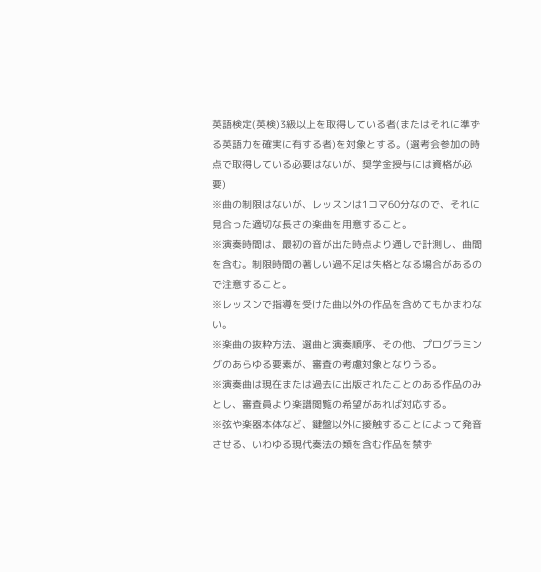英語検定(英検)3級以上を取得している者(またはそれに準ずる英語力を確実に有する者)を対象とする。(選考会参加の時点で取得している必要はないが、奨学金授与には資格が必要)
※曲の制限はないが、レッスンは1コマ60分なので、それに見合った適切な長さの楽曲を用意すること。
※演奏時間は、最初の音が出た時点より通しで計測し、曲間を含む。制限時間の著しい過不足は失格となる場合があるので注意すること。
※レッスンで指導を受けた曲以外の作品を含めてもかまわない。
※楽曲の抜粋方法、選曲と演奏順序、その他、プログラミングのあらゆる要素が、審査の考慮対象となりうる。
※演奏曲は現在または過去に出版されたことのある作品のみとし、審査員より楽譜閲覧の希望があれば対応する。
※弦や楽器本体など、鍵盤以外に接触することによって発音させる、いわゆる現代奏法の類を含む作品を禁ず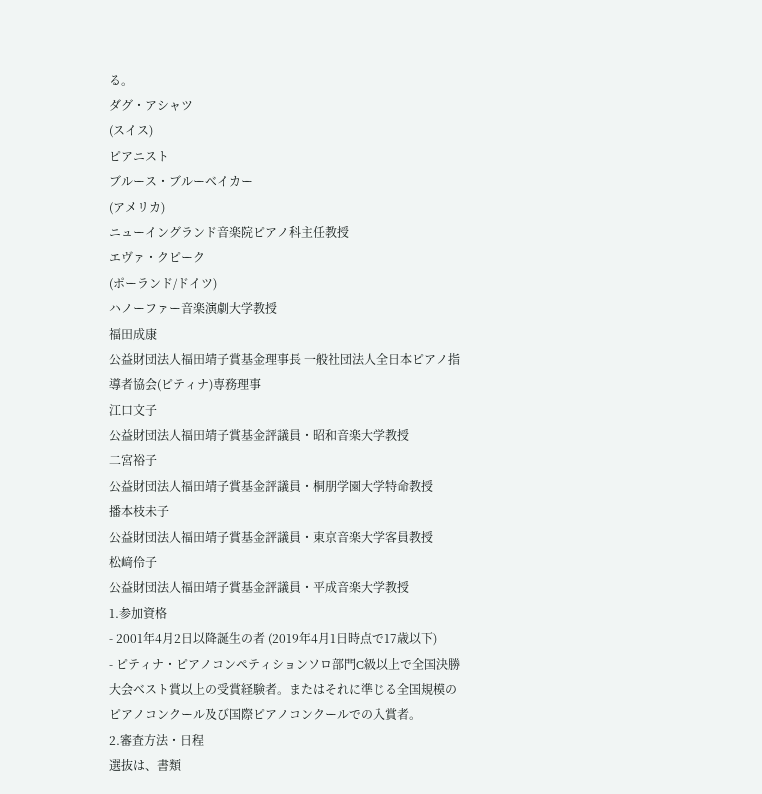る。
ダグ・アシャツ
(スイス)
ピアニスト
ブルース・ブルーベイカー
(アメリカ)
ニューイングランド音楽院ピアノ科主任教授
エヴァ・クピーク
(ポーランド/ドイツ)
ハノーファー音楽演劇大学教授
福田成康
公益財団法人福田靖子賞基金理事長 一般社団法人全日本ピアノ指導者協会(ピティナ)専務理事
江口文子
公益財団法人福田靖子賞基金評議員・昭和音楽大学教授
二宮裕子
公益財団法人福田靖子賞基金評議員・桐朋学園大学特命教授
播本枝未子
公益財団法人福田靖子賞基金評議員・東京音楽大学客員教授
松﨑伶子
公益財団法人福田靖子賞基金評議員・平成音楽大学教授
1.参加資格
- 2001年4月2日以降誕生の者 (2019年4月1日時点で17歳以下)
- ピティナ・ピアノコンペティションソロ部門C級以上で全国決勝大会ベスト賞以上の受賞経験者。またはそれに準じる全国規模のピアノコンクール及び国際ピアノコンクールでの入賞者。
2.審査方法・日程
選抜は、書類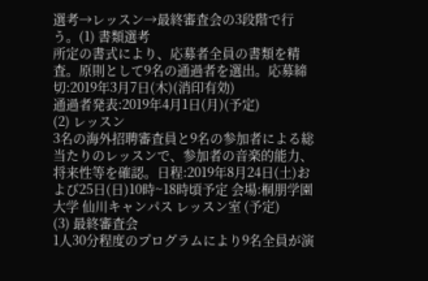選考→レッスン→最終審査会の3段階で行う。(1) 書類選考
所定の書式により、応募者全員の書類を精査。原則として9名の通過者を選出。応募締切:2019年3月7日(木)(消印有効)
通過者発表:2019年4月1日(月)(予定)
(2) レッスン
3名の海外招聘審査員と9名の参加者による総当たりのレッスンで、参加者の音楽的能力、将来性等を確認。日程:2019年8月24日(土)および25日(日)10時~18時頃予定 会場:桐朋学園大学 仙川キャンパス レッスン室 (予定)
(3) 最終審査会
1人30分程度のプログラムにより9名全員が演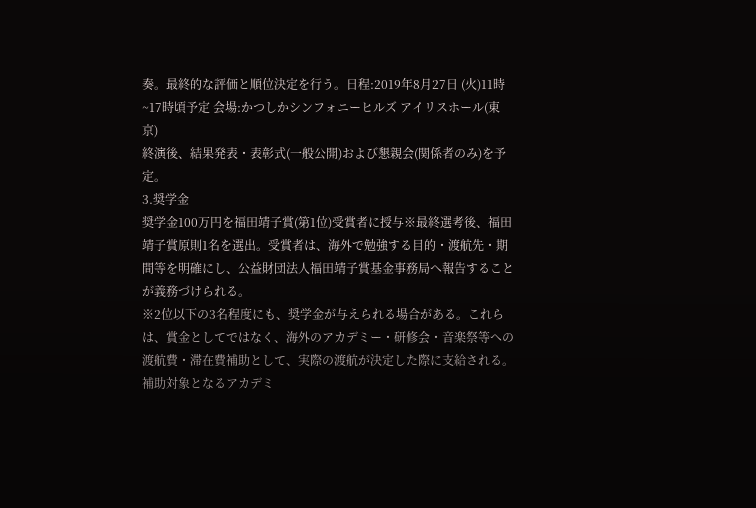奏。最終的な評価と順位決定を行う。日程:2019年8月27日 (火)11時~17時頃予定 会場:かつしかシンフォニーヒルズ アイリスホール(東京)
終演後、結果発表・表彰式(一般公開)および懇親会(関係者のみ)を予定。
3.奨学金
奨学金100万円を福田靖子賞(第1位)受賞者に授与※最終選考後、福田靖子賞原則1名を選出。受賞者は、海外で勉強する目的・渡航先・期間等を明確にし、公益財団法人福田靖子賞基金事務局へ報告することが義務づけられる。
※2位以下の3名程度にも、奨学金が与えられる場合がある。これらは、賞金としてではなく、海外のアカデミー・研修会・音楽祭等への渡航費・滞在費補助として、実際の渡航が決定した際に支給される。補助対象となるアカデミ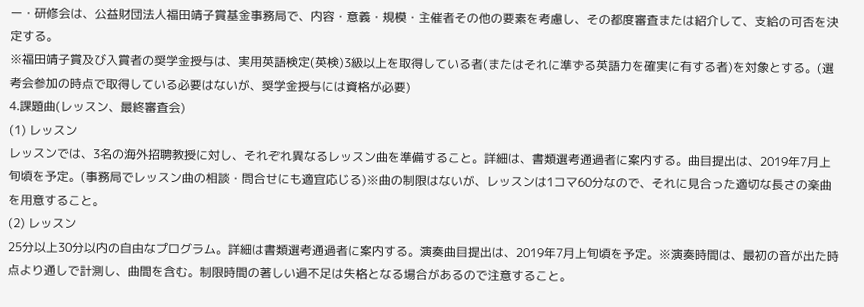ー・研修会は、公益財団法人福田靖子賞基金事務局で、内容・意義・規模・主催者その他の要素を考慮し、その都度審査または紹介して、支給の可否を決定する。
※福田靖子賞及び入賞者の奨学金授与は、実用英語検定(英検)3級以上を取得している者(またはそれに準ずる英語力を確実に有する者)を対象とする。(選考会参加の時点で取得している必要はないが、奨学金授与には資格が必要)
4.課題曲(レッスン、最終審査会)
(1) レッスン
レッスンでは、3名の海外招聘教授に対し、それぞれ異なるレッスン曲を準備すること。詳細は、書類選考通過者に案内する。曲目提出は、2019年7月上旬頃を予定。(事務局でレッスン曲の相談・問合せにも適宜応じる)※曲の制限はないが、レッスンは1コマ60分なので、それに見合った適切な長さの楽曲を用意すること。
(2) レッスン
25分以上30分以内の自由なプログラム。詳細は書類選考通過者に案内する。演奏曲目提出は、2019年7月上旬頃を予定。※演奏時間は、最初の音が出た時点より通しで計測し、曲間を含む。制限時間の著しい過不足は失格となる場合があるので注意すること。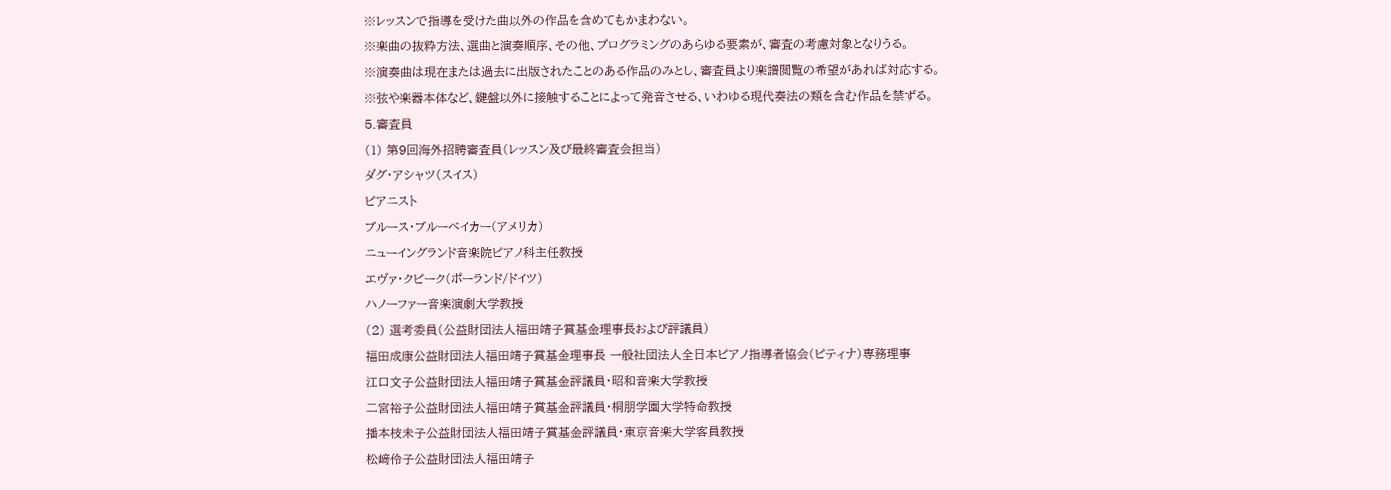※レッスンで指導を受けた曲以外の作品を含めてもかまわない。
※楽曲の抜粋方法、選曲と演奏順序、その他、プログラミングのあらゆる要素が、審査の考慮対象となりうる。
※演奏曲は現在または過去に出版されたことのある作品のみとし、審査員より楽譜閲覧の希望があれば対応する。
※弦や楽器本体など、鍵盤以外に接触することによって発音させる、いわゆる現代奏法の類を含む作品を禁ずる。
5.審査員
(1) 第9回海外招聘審査員(レッスン及び最終審査会担当)
ダグ・アシャツ(スイス)
ピアニスト
ブルース・ブルーベイカー(アメリカ)
ニューイングランド音楽院ピアノ科主任教授
エヴァ・クピーク(ポーランド/ドイツ)
ハノーファー音楽演劇大学教授
(2) 選考委員(公益財団法人福田靖子賞基金理事長および評議員)
福田成康公益財団法人福田靖子賞基金理事長 一般社団法人全日本ピアノ指導者協会(ピティナ)専務理事
江口文子公益財団法人福田靖子賞基金評議員・昭和音楽大学教授
二宮裕子公益財団法人福田靖子賞基金評議員・桐朋学園大学特命教授
播本枝未子公益財団法人福田靖子賞基金評議員・東京音楽大学客員教授
松﨑伶子公益財団法人福田靖子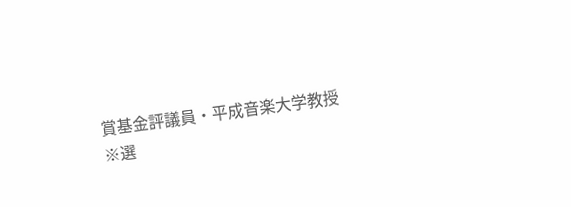賞基金評議員・平成音楽大学教授
※選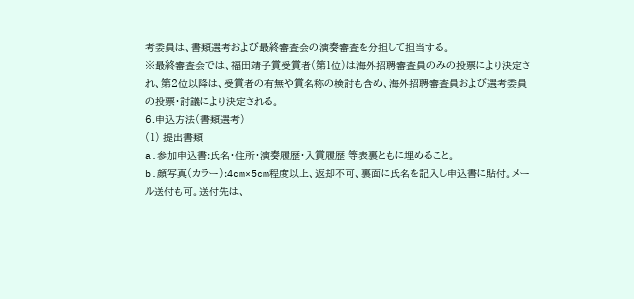考委員は、書類選考および最終審査会の演奏審査を分担して担当する。
※最終審査会では、福田靖子賞受賞者(第1位)は海外招聘審査員のみの投票により決定され、第2位以降は、受賞者の有無や賞名称の検討も含め、海外招聘審査員および選考委員の投票・討議により決定される。
6.申込方法(書類選考)
(1) 提出書類
a.参加申込書:氏名・住所・演奏履歴・入賞履歴 等表裏ともに埋めること。
b.顔写真(カラー):4cm×5cm程度以上、返却不可、裏面に氏名を記入し申込書に貼付。メール送付も可。送付先は、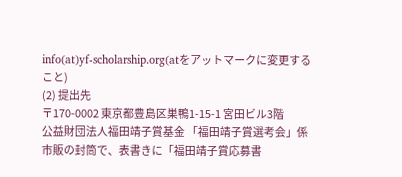info(at)yf-scholarship.org(atをアットマークに変更すること)
(2) 提出先
〒170-0002 東京都豊島区巣鴨1-15-1 宮田ビル3階
公益財団法人福田靖子賞基金 「福田靖子賞選考会」係
市販の封筒で、表書きに「福田靖子賞応募書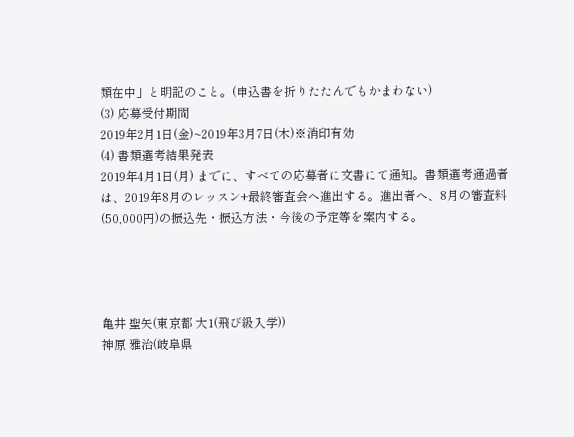類在中」と明記のこと。(申込書を折りたたんでもかまわない)
(3) 応募受付期間
2019年2月1日(金)~2019年3月7日(木)※消印有効
(4) 書類選考結果発表
2019年4月1日(月) までに、すべての応募者に文書にて通知。書類選考通過者は、2019年8月のレッスン+最終審査会へ進出する。進出者へ、8月の審査料(50,000円)の振込先・振込方法・今後の予定等を案内する。




亀井 聖矢(東京都 大1(飛び級入学))
神原 雅治(岐阜県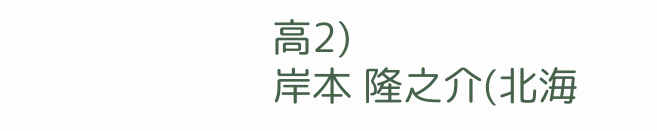高2)
岸本 隆之介(北海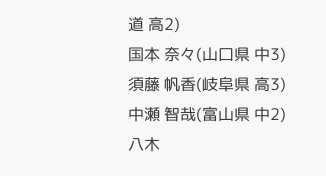道 高2)
国本 奈々(山口県 中3)
須藤 帆香(岐阜県 高3)
中瀬 智哉(富山県 中2)
八木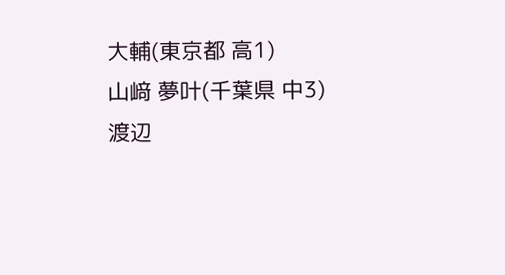大輔(東京都 高1)
山﨑 夢叶(千葉県 中3)
渡辺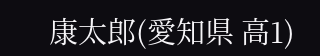康太郎(愛知県 高1)